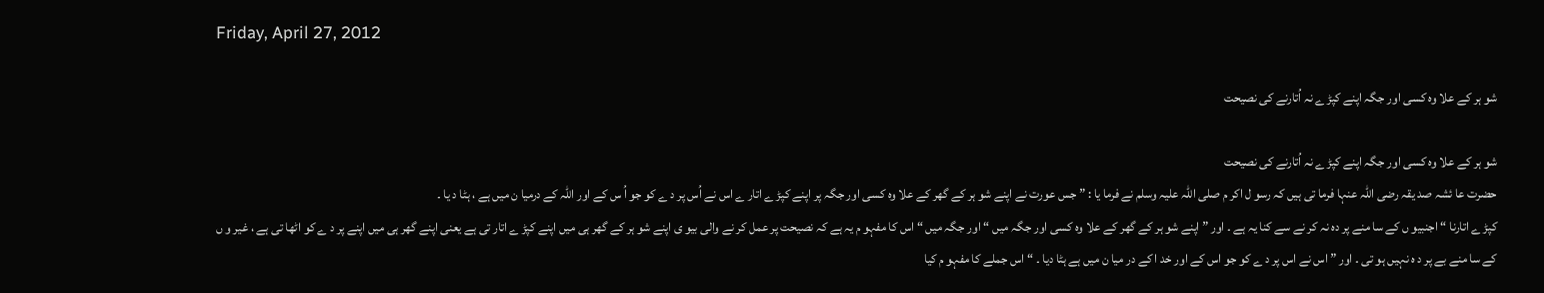Friday, April 27, 2012

شو ہر کے علا وہ کسی اور جگہ اپنے کپڑ ے نہ اُتارنے کی نصیحت

شو ہر کے علا وہ کسی اور جگہ اپنے کپڑ ے نہ اُتارنے کی نصیحت
حضرت عا ئشہ صد یقہ رضی اللہ عنہا فرما تی ہیں کہ رسو ل اکر م صلی اللہ علیہ وسلم نے فرما یا : ” جس عورت نے اپنے شو ہر کے گھر کے علا وہ کسی اور جگہ پر اپنے کپڑ ے اتار ے اس نے اُس پر د ے کو جو اُ س کے اور اللہ کے درمیا ن میں ہے ، ہٹا د یا ۔
کپڑ ے اتارنا “ اجنبیو ں کے سا منے پر دہ نہ کر نے سے کنا یہ ہے ۔ اور ” اپنے شو ہر کے گھر کے علا وہ کسی اور جگہ میں “ اور جگہ میں “ اس کا مفہو م یہ ہے کہ نصیحت پر عمل کر نے والی بیو ی اپنے شو ہر کے گھر ہی میں اپنے کپڑ ے اتار تی ہے یعنی اپنے گھر ہی میں اپنے پر د ے کو اٹھا تی ہے ، غیر و ں کے سا منے بے پر د ہ نہیں ہو تی ۔ اور ” اس نے اس پر د ے کو جو اس کے اور خد ا کے در میا ن میں ہے ہٹا دیا ۔ “ اس جملے کا مفہو م کیا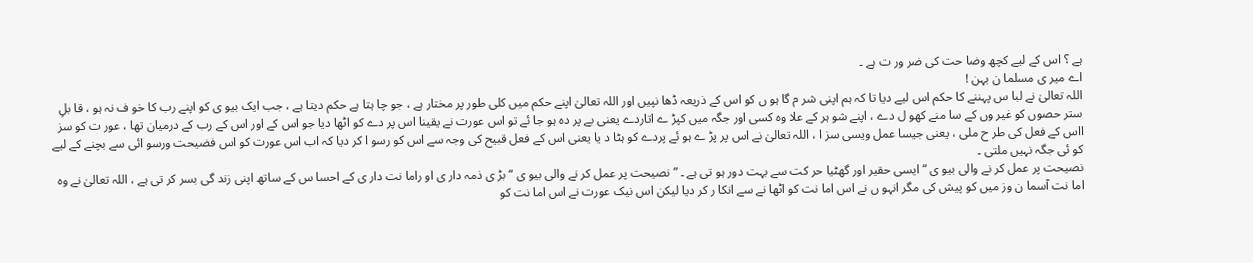ہے ؟ اس کے لیے کچھ وضا حت کی ضر ور ت ہے ۔
اے میر ی مسلما ن بہن !
اللہ تعالیٰ نے لبا س پہننے کا حکم اس لیے دیا تا کہ ہم اپنی شر م گا ہو ں کو اس کے ذریعہ ڈھا نپیں اور اللہ تعالیٰ اپنے حکم میں کلی طور پر مختار ہے ، جو چا ہتا ہے حکم دیتا ہے ، جب ایک بیو ی کو اپنے رب کا خو ف نہ ہو ، قا بلِ ستر حصوں کو غیر وں کے سا منے کھو ل دے ، اپنے شو ہر کے علا وہ کسی اور جگہ میں کپڑ ے اتاردے یعنی بے پر دہ ہو جا ئے تو اس عورت نے یقینا اس پر دے کو اٹھا دیا جو اس کے اور اس کے رب کے درمیان تھا ، عور ت کو سز ااس کے فعل کی طر ح ملی ، یعنی جیسا عمل ویسی سز ا ، اللہ تعالیٰ نے اس پر پڑ ے ہو ئے پردے کو ہٹا د یا یعنی اس کے فعل قبیح کی وجہ سے اس کو رسو ا کر دیا کہ اب اس عورت کو اس فضیحت ورسو ائی سے بچنے کے لیے کو ئی جگہ نہیں ملتی ۔
نصیحت پر عمل کر نے والی بیو ی “ ایسی حقیر اور گھٹیا حر کت سے بہت دور ہو تی ہے ۔ ” نصیحت پر عمل کر نے والی بیو ی “ بڑ ی ذمہ دار ی او راما نت دار ی کے احسا س کے ساتھ اپنی زند گی بسر کر تی ہے ، اللہ تعالیٰ نے وہ اما نت آسما ن وز میں کو پیش کی مگر انہو ں نے اس اما نت کو اٹھا نے سے انکا ر کر دیا لیکن اس نیک عورت نے اس اما نت کو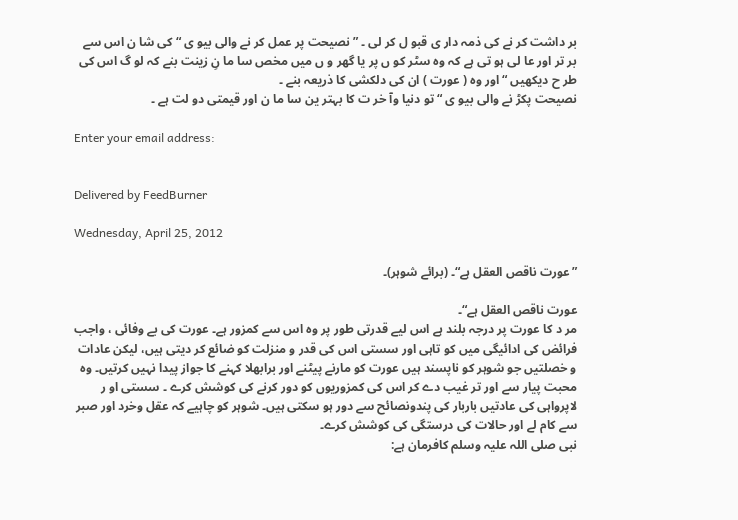بر داشت کر نے کی ذمہ دار ی قبو ل کر لی ۔ ” نصیحت پر عمل کر نے والی بیو ی “ کی شا ن اس سے بر تر اور عا لی ہو تی ہے کہ وہ سٹر کو ں پر یا گھر و ں میں مخص سا ما نِ زینت بنے کہ لو گ اس کی طر ح دیکھیں “اور وہ ( عورت ) ان کی دلکشی کا ذریعہ بنے ۔
نصیحت پکڑ نے والی بیو ی “ تو دنیا وآ خر ت کا بہتر ین سا ما ن اور قیمتی دو لت ہے ۔

Enter your email address:


Delivered by FeedBurner

Wednesday, April 25, 2012

”عورت ناقص العقل ہے“۔ (برائے شوہر)۔

عورت ناقص العقل ہے“۔
مر د کا عورت پر درجہ بلند ہے اس لیے قدرتی طور پر وہ اس سے کمزور ہے۔ عورت کی بے وفائی ، واجب فرائض کی ادائیگی میں کو تاہی اور سستی اس کی قدر و منزلت کو ضائع کر دیتی ہیں، لیکن عادات و خصلتیں جو شوہر کو ناپسند ہیں عورت کو مارنے پیٹنے اور برابھلا کہنے کا جواز پیدا نہیں کرتیں۔ وہ محبت پیار سے اور تر غیب دے کر اس کی کمزوریوں کو دور کرنے کی کوشش کرے ۔ سستی او ر لاپرواہی کی عادتیں باربار کی پندونصائح سے دور ہو سکتی ہیں۔ شوہر کو چاہیے کہ عقل وخرد اور صبر سے کام لے اور حالات کی درستگی کی کوشش کرے۔
نبی صلی اللہ علیہ وسلم کافرمان ہے: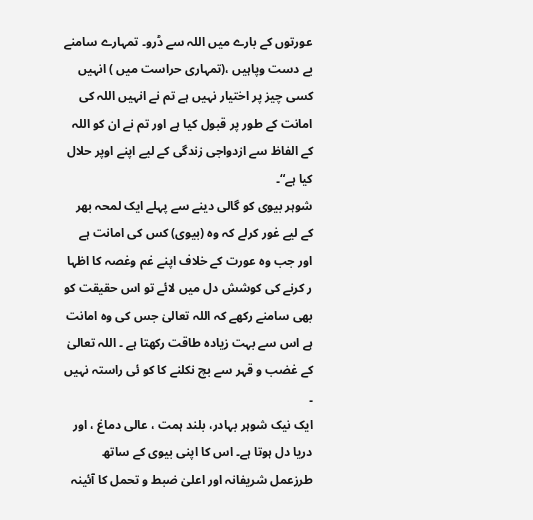عورتوں کے بارے میں اللہ سے ڈرو۔ تمہارے سامنے بے دست وپاہیں ،(تمہاری حراست میں ) انہیں کسی چیز پر اختیار نہیں ہے تم نے انہیں اللہ کی امانت کے طور پر قبول کیا ہے اور تم نے ان کو اللہ کے الفاظ سے ازدواجی زندگی کے لیے اپنے اوپر حلال کیا ہے“۔
شوہر بیوی کو گالی دینے سے پہلے ایک لمحہ بھر کے لیے غور کرلے کہ وہ (بیوی) کس کی امانت ہے اور جب وہ عورت کے خلاف اپنے غم وغصہ کا اظہا ر کرنے کی کوشش دل میں لائے تو اس حقیقت کو بھی سامنے رکھے کہ اللہ تعالیٰ جس کی وہ امانت ہے اس سے بہت زیادہ طاقت رکھتا ہے ۔ اللہ تعالیٰ کے غضب و قہر سے بچ نکلنے کا کو ئی راستہ نہیں ۔
ایک نیک شوہر بہادر، بلند ہمت ، عالی دماغ ، اور دریا دل ہوتا ہے۔ اس کا اپنی بیوی کے ساتھ طرزعمل شریفانہ اور اعلیٰ ضبط و تحمل کا آئینہ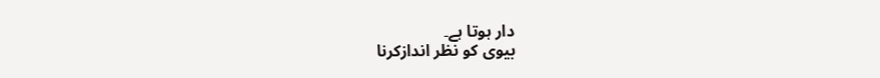دار ہوتا ہے۔
بیوی کو نظر اندازکرنا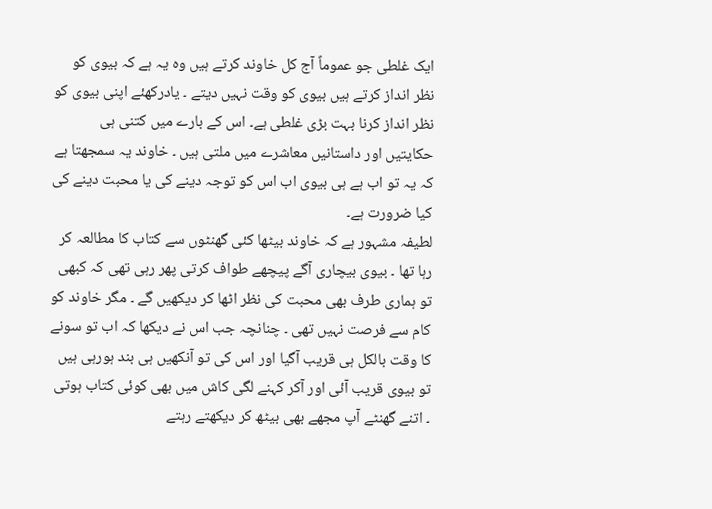ایک غلطی جو عموماً آج کل خاوند کرتے ہیں وہ یہ ہے کہ بیوی کو نظر انداز کرتے ہیں بیوی کو وقت نہیں دیتے ۔ یادرکھئے اپنی بیوی کو نظر انداز کرنا بہت بڑی غلطی ہے۔ اس کے بارے میں کتنی ہی حکایتیں اور داستانیں معاشرے میں ملتی ہیں ۔ خاوند یہ سمجھتا ہے کہ یہ تو اب ہے ہی بیوی اب اس کو توجہ دینے کی یا محبت دینے کی کیا ضرورت ہے۔
لطیفہ مشہور ہے کہ خاوند بیٹھا کئی گھنٹوں سے کتاب کا مطالعہ کر رہا تھا ۔ بیوی بیچاری آگے پیچھے طواف کرتی پھر رہی تھی کہ کبھی تو ہماری طرف بھی محبت کی نظر اٹھا کر دیکھیں گے ۔ مگر خاوند کو کام سے فرصت نہیں تھی ۔ چنانچہ جب اس نے دیکھا کہ اب تو سونے کا وقت بالکل ہی قریب آگیا اور اس کی تو آنکھیں ہی بند ہورہی ہیں تو بیوی قریب آئی اور آکر کہنے لگی کاش میں بھی کوئی کتاب ہوتی ۔ اتنے گھنٹے آپ مجھے بھی بیٹھ کر دیکھتے رہتے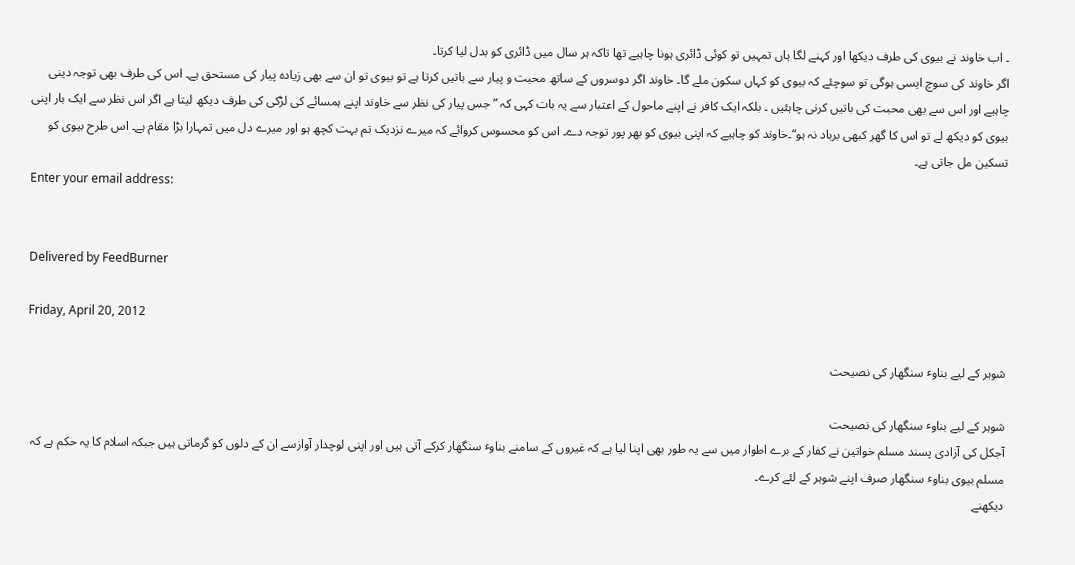۔ اب خاوند نے بیوی کی طرف دیکھا اور کہنے لگا ہاں تمہیں تو کوئی ڈائری ہونا چاہیے تھا تاکہ ہر سال میں ڈائری کو بدل لیا کرتا۔
اگر خاوند کی سوچ ایسی ہوگی تو سوچئے کہ بیوی کو کہاں سکون ملے گا۔ خاوند اگر دوسروں کے ساتھ محبت و پیار سے باتیں کرتا ہے تو بیوی تو ان سے بھی زیادہ پیار کی مستحق ہے۔ اس کی طرف بھی توجہ دینی چاہیے اور اس سے بھی محبت کی باتیں کرنی چاہئیں ۔ بلکہ ایک کافر نے اپنے ماحول کے اعتبار سے یہ بات کہی کہ ”جس پیار کی نظر سے خاوند اپنے ہمسائے کی لڑکی کی طرف دیکھ لیتا ہے اگر اس نظر سے ایک بار اپنی بیوی کو دیکھ لے تو اس کا گھر کبھی برباد نہ ہو“۔خاوند کو چاہیے کہ اپنی بیوی کو بھر پور توجہ دے۔ اس کو محسوس کروائے کہ میرے نزدیک تم بہت کچھ ہو اور میرے دل میں تمہارا بڑا مقام ہے۔ اس طرح بیوی کو تسکین مل جاتی ہے۔
Enter your email address:


Delivered by FeedBurner

Friday, April 20, 2012

شوہر کے لیے بناوٴ سنگھار کی نصیحت

شوہر کے لیے بناوٴ سنگھار کی نصیحت
آجکل کی آزادی پسند مسلم خواتین نے کفار کے برے اطوار میں سے یہ طور بھی اپنا لیا ہے کہ غیروں کے سامنے بناوٴ سنگھار کرکے آتی ہیں اور اپنی لوچدار آوازسے ان کے دلوں کو گرماتی ہیں جبکہ اسلام کا یہ حکم ہے کہ مسلم بیوی بناوٴ سنگھار صرف اپنے شوہر کے لئے کرے۔
دیکھنے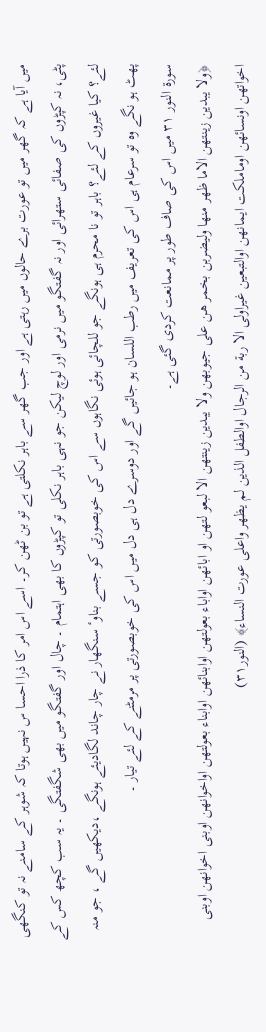میں آیا ہے کہ گھر میں تو عورت برے حالوں میں رہتی ہے اور جب گھر سے باہر نکلتی ہے تو بن ٹھن کر۔ اسے اس امر کا ذرا احسا س نہیں ہوتا کہ شوہر کے سامنے نہ تو کنگھی پٹی، نہ کپڑوں کی صفائی ستھرائی اور نہ گفتگو میں نرمی اور لوچ لیکن جو نہی باہر نکلی تو کپڑوں کا بھی اہتمام ۔ چال اور گفتگو میں بھی شگفتگی ۔ یہ سب کچھ کس کے لئے؟ کیا غیروں کے لئے؟ باہر تو نا محرم ہی ہونگے جو للچائی ہوئی نگاہوں سے اس کی خوبصورتی کو جسے بناوٴ سنگھار نے چار چاند لگادیئے ہونگے ،دیکھیں گے ، جو منہ پھٹ ہو نگے وہ تو سرعام ہی اس کی تعریف میں رطب اللسان ہو جائیں گے اور دوسرے دل ہی دل میں اس کی خوبصورتی پر مرمٹنے کے لئے تیار ۔
سورة النور ۳۱ میں اس کی صاف طور پر ممانعت کردی گئی ہے۔
﴿ولا یبدین زینتھن الاما ظھر منھا ولیضربن بخمر ھن علی جیوبھن ولا یبدین زینتھن الا لبعو لتھن او ابائھن اواباء بعولتھن اوابنائھن اوابناء بعولتھن اواخوانھن اوبنی اخوانھن اوبنی اخواتھن اونسائھن اوماملکت ایمانھن اوالتبعین غیراولی الا ربة من الرجال اوالطفل الذین لم یظھر واعلی عورت النساء﴾ (النور۳۱)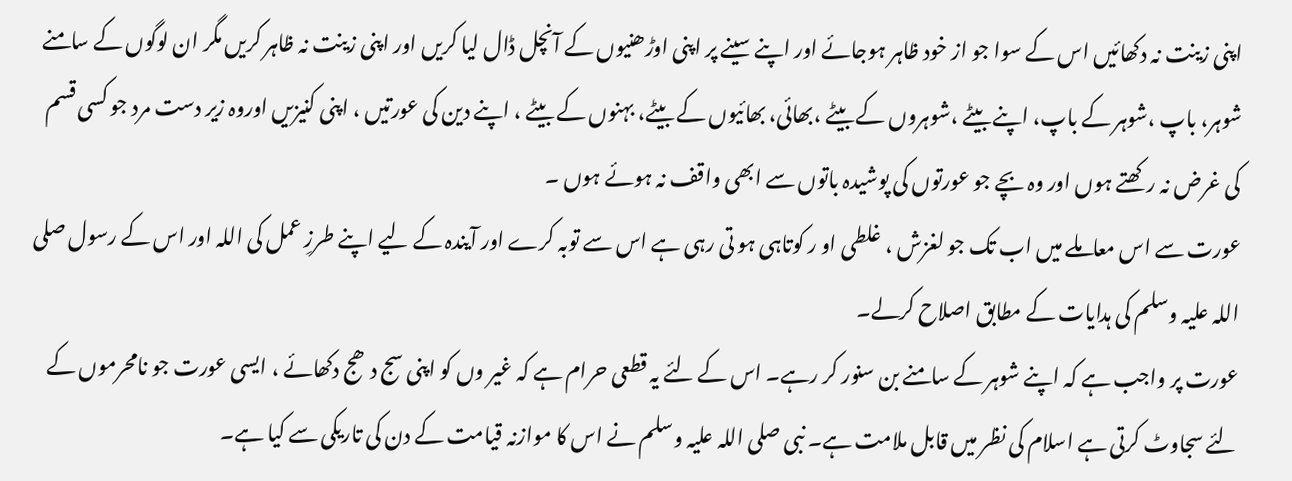اپنی زینت نہ دکھائیں اس کے سوا جو از خود ظاہر ہوجائے اور اپنے سینے پر اپنی اوڑھنیوں کے آنچل ڈال لیا کریں اور اپنی زینت نہ ظاہر کریں مگر ان لوگوں کے سامنے شوہر، باپ ،شوہر کے باپ، اپنے بیٹے ،شوہروں کے بیٹے ،بھائی، بھائیوں کے بیٹے، بہنوں کے بیٹے ، اپنے دین کی عورتیں ، اپنی کنیزیں اوروہ زیر دست مرد جو کسی قسم کی غرض نہ رکھتے ہوں اور وہ بچے جو عورتوں کی پوشیدہ باتوں سے ابھی واقف نہ ہوئے ہوں ۔
عورت سے اس معاملے میں اب تک جو لغزش ، غلطی او ر کوتاہی ہو تی رہی ہے اس سے توبہ کرے اور آیندہ کے لیے اپنے طرزِ عمل کی اللہ اور اس کے رسول صلی اللہ علیہ وسلم کی ہدایات کے مطابق اصلاح کرلے۔
عورت پر واجب ہے کہ اپنے شوہر کے سامنے بن سنور کر رہے۔ اس کے لئے یہ قطعی حرام ہے کہ غیر وں کو اپنی سج دھج دکھائے ، ایسی عورت جو نامحرموں کے لئے سجاوٹ کرتی ہے اسلام کی نظر میں قابل ملامت ہے۔ نبی صلی اللہ علیہ وسلم نے اس کا موازنہ قیامت کے دن کی تاریکی سے کیا ہے۔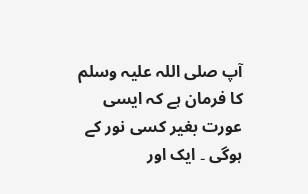آپ صلی اللہ علیہ وسلم کا فرمان ہے کہ ایسی عورت بغیر کسی نور کے ہوگی ۔ ایک اور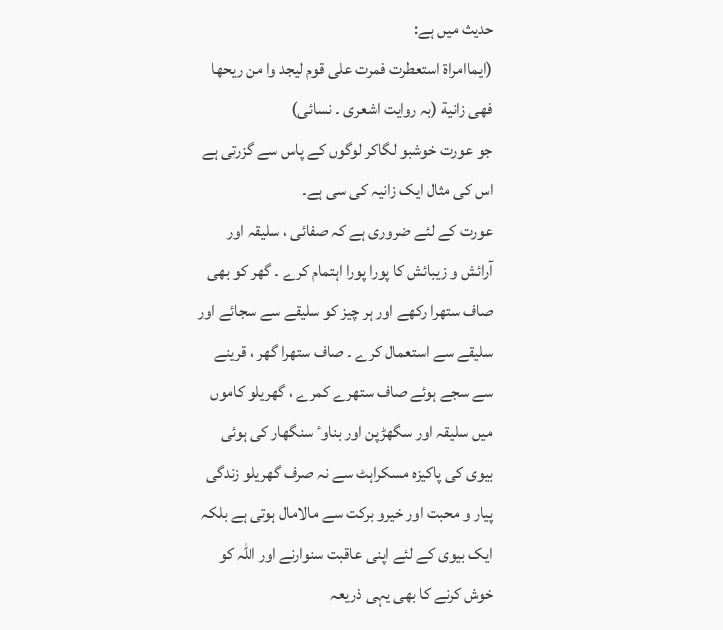حدیث میں ہے:
(ایماامراة استعطرت فمرت علی قوم لیجد وا من ریحھا فھی زانیة (بہ روایت اشعری ۔ نسائی)
جو عورت خوشبو لگاکر لوگوں کے پاس سے گزرتی ہے اس کی مثال ایک زانیہ کی سی ہے۔
عورت کے لئے ضروری ہے کہ صفائی ، سلیقہ اور آرائش و زیبائش کا پورا پورا اہتمام کرے ۔ گھر کو بھی صاف ستھرا رکھے اور ہر چیز کو سلیقے سے سجائے اور سلیقے سے استعمال کرے ۔ صاف ستھرا گھر ، قرینے سے سجے ہوئے صاف ستھرے کمرے ، گھریلو کاموں میں سلیقہ اور سگھڑپن اور بناوٴ سنگھار کی ہوئی بیوی کی پاکیزہ مسکراہٹ سے نہ صرف گھریلو زندگی پیار و محبت اور خیرو برکت سے مالامال ہوتی ہے بلکہ ایک بیوی کے لئے اپنی عاقبت سنوارنے اور اللہ کو خوش کرنے کا بھی یہی ذریعہ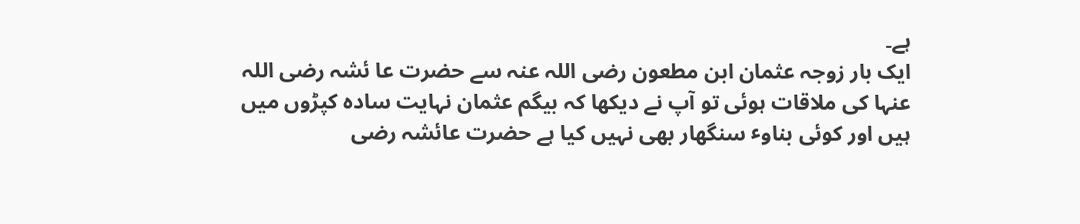ہے۔
ایک بار زوجہ عثمان ابن مطعون رضی اللہ عنہ سے حضرت عا ئشہ رضی اللہ عنہا کی ملاقات ہوئی تو آپ نے دیکھا کہ بیگم عثمان نہایت سادہ کپڑوں میں ہیں اور کوئی بناوٴ سنگھار بھی نہیں کیا ہے حضرت عائشہ رضی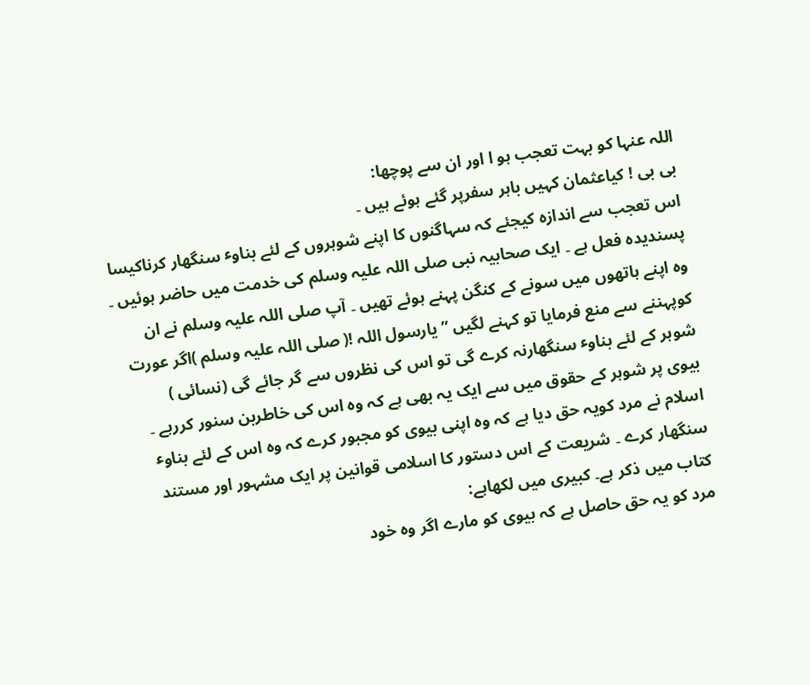اللہ عنہا کو بہت تعجب ہو ا اور ان سے پوچھا:
بی بی ! کیاعثمان کہیں باہر سفرپر گئے ہوئے ہیں ۔
اس تعجب سے اندازہ کیجئے کہ سہاگنوں کا اپنے شوہروں کے لئے بناوٴ سنگھار کرناکیسا پسندیدہ فعل ہے ۔ ایک صحابیہ نبی صلی اللہ علیہ وسلم کی خدمت میں حاضر ہوئیں ۔ وہ اپنے ہاتھوں میں سونے کے کنگن پہنے ہوئے تھیں ۔ آپ صلی اللہ علیہ وسلم نے ان کوپہننے سے منع فرمایا تو کہنے لگیں ”یارسول اللہ !( صلی اللہ علیہ وسلم )اگر عورت شوہر کے لئے بناوٴ سنگھارنہ کرے گی تو اس کی نظروں سے گر جائے گی (نسائی )
بیوی پر شوہر کے حقوق میں سے ایک یہ بھی ہے کہ وہ اس کی خاطربن سنور کررہے ۔ اسلام نے مرد کویہ حق دیا ہے کہ وہ اپنی بیوی کو مجبور کرے کہ وہ اس کے لئے بناوٴ سنگھار کرے ۔ شریعت کے اس دستور کا اسلامی قوانین پر ایک مشہور اور مستند کتاب میں ذکر ہے۔ کبیری میں لکھاہے:
مرد کو یہ حق حاصل ہے کہ بیوی کو مارے اگر وہ خود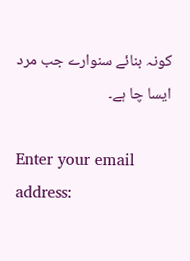کونہ بنائے سنوارے جب مرد ایسا چا ہے۔

Enter your email address: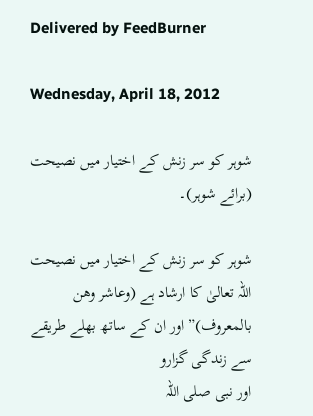Delivered by FeedBurner

Wednesday, April 18, 2012

شوہر کو سر زنش کے اختیار میں نصیحت (برائے شوہر)۔

شوہر کو سر زنش کے اختیار میں نصیحت
اللہ تعالیٰ کا ارشاد ہے (وعاشر وھن بالمعروف)”اور ان کے ساتھ بھلے طریقے سے زندگی گزارو
اور نبی صلی اللہ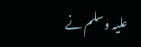علیہ وسلم نے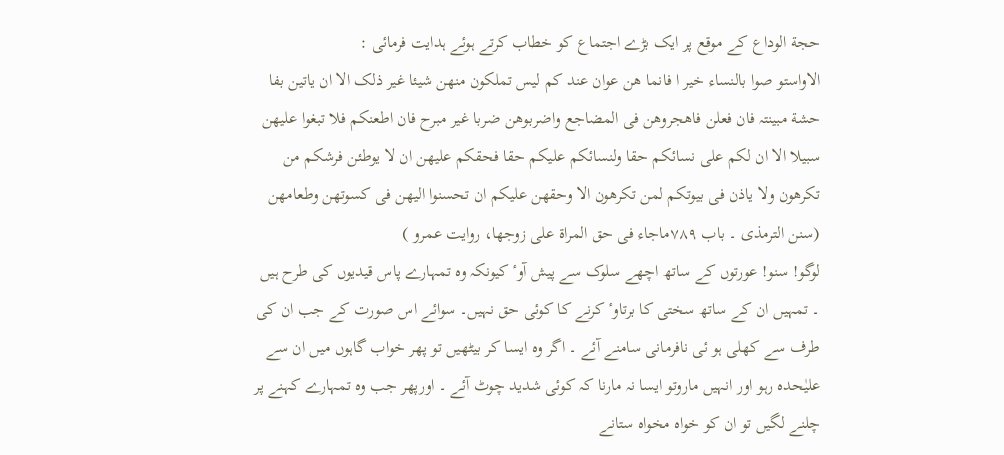حجة الوداع کے موقع پر ایک بڑے اجتماع کو خطاب کرتے ہوئے ہدایت فرمائی :
الاواستو صوا بالنساء خیر ا فانما ھن عوان عند کم لیس تملکون منھن شیئا غیر ذلک الا ان یاتین بفا حشة مبینتہ فان فعلن فاھجروھن فی المضاجع واضربوھن ضربا غیر مبرح فان اطعنکم فلا تبغوا علیھن سبیلا الا ان لکم علی نسائکم حقا ولنسائکم علیکم حقا فحقکم علیھن ان لا یوطئن فرشکم من تکرھون ولا یاذن فی بیوتکم لمن تکرھون الا وحقھن علیکم ان تحسنوا الیھن فی کسوتھن وطعامھن (سنن الترمذی ۔ باب ۷۸۹ماجاء فی حق المراة علی زوجھا، روایت عمرو )
لوگو! سنو! عورتوں کے ساتھ اچھے سلوک سے پیش آوٴ کیونکہ وہ تمہارے پاس قیدیوں کی طرح ہیں ۔ تمہیں ان کے ساتھ سختی کا برتاوٴ کرنے کا کوئی حق نہیں۔ سوائے اس صورت کے جب ان کی طرف سے کھلی ہو ئی نافرمانی سامنے آئے ۔ اگر وہ ایسا کر بیٹھیں تو پھر خواب گاہوں میں ان سے علیٰحدہ رہو اور انہیں ماروتو ایسا نہ مارنا کہ کوئی شدید چوٹ آئے ۔ اورپھر جب وہ تمہارے کہنے پر چلنے لگیں تو ان کو خواہ مخواہ ستانے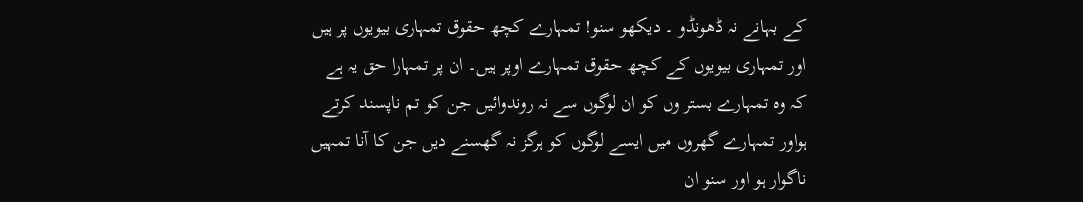کے بہانے نہ ڈھونڈو ۔ دیکھو سنو! تمہارے کچھ حقوق تمہاری بیویوں پر ہیں اور تمہاری بیویوں کے کچھ حقوق تمہارے اوپر ہیں۔ ان پر تمہارا حق یہ ہے کہ وہ تمہارے بستر وں کو ان لوگوں سے نہ روندوائیں جن کو تم ناپسند کرتے ہواور تمہارے گھروں میں ایسے لوگوں کو ہرگز نہ گھسنے دیں جن کا آنا تمہیں ناگوار ہو اور سنو ان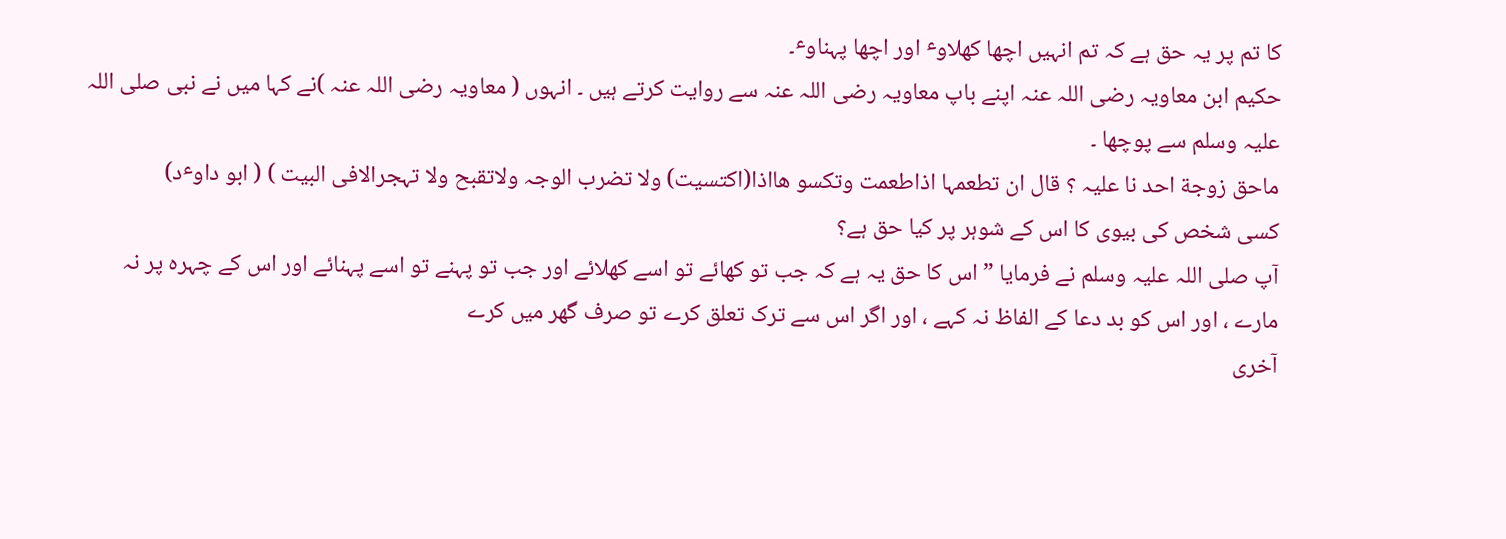کا تم پر یہ حق ہے کہ تم انہیں اچھا کھلاوٴ اور اچھا پہناوٴ۔
حکیم ابن معاویہ رضی اللہ عنہ اپنے باپ معاویہ رضی اللہ عنہ سے روایت کرتے ہیں ۔ انہوں ( معاویہ رضی اللہ عنہ )نے کہا میں نے نبی صلی اللہ علیہ وسلم سے پوچھا ۔
ماحق زوجة احد نا علیہ ؟ قال ان تطعمہا اذاطعمت وتکسو ھااذا(اکتسیت) ولا تضرب الوجہ ولاتقبح ولا تہجرالافی البیت ) ( ابو داوٴد)
کسی شخص کی بیوی کا اس کے شوہر پر کیا حق ہے؟
آپ صلی اللہ علیہ وسلم نے فرمایا ”اس کا حق یہ ہے کہ جب تو کھائے تو اسے کھلائے اور جب تو پہنے تو اسے پہنائے اور اس کے چہرہ پر نہ مارے ، اور اس کو بد دعا کے الفاظ نہ کہے ، اور اگر اس سے ترک تعلق کرے تو صرف گھر میں کرے
آخری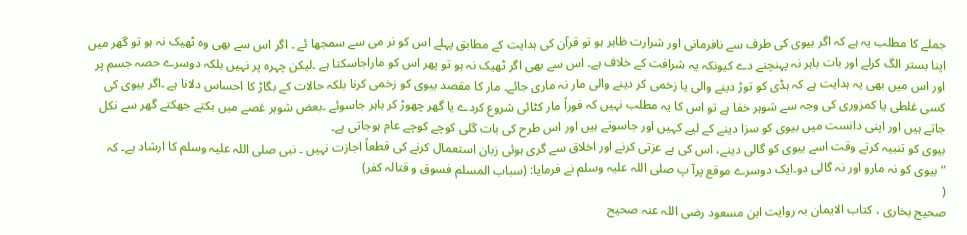جملے کا مطلب یہ ہے کہ اگر بیوی کی طرف سے نافرمانی اور شرارت ظاہر ہو تو قرآن کی ہدایت کے مطابق پہلے اس کو نر می سے سمجھا ئے ۔ اگر اس سے بھی وہ ٹھیک نہ ہو تو گھر میں اپنا بستر الگ کرلے اور بات باہر نہ پہنچنے دے کیونکہ یہ شرافت کے خلاف ہے۔ اس سے بھی اگر ٹھیک نہ ہو تو پھر اس کو ماراجاسکتا ہے ۔لیکن چہرہ پر نہیں بلکہ دوسرے حصہ جسم پر اور اس میں بھی یہ ہدایت ہے کہ ہڈی کو توڑ دینے والی یا زخمی کر دینے والی مار نہ ماری جائے۔ مار کا مقصد بیوی کو زخمی کرنا بلکہ حالات کے بگاڑ کا احساس دلانا ہے ۔اگر بیوی کی کسی غلطی یا کمزوری کی وجہ سے شوہر خفا ہے تو اس کا یہ مطلب نہیں کہ فوراً مار کٹائی شروع کردے یا گھر چھوڑ کر باہر جاسوئے ۔بعض شوہر غصے میں بکتے جھکتے گھر سے نکل جاتے ہیں اور اپنی دانست میں بیوی کو سزا دینے کے لیے کہیں اور جاسوتے ہیں اور اس طرح کی بات گلی کوچے کوچے عام ہوجاتی ہے۔
بیوی کو تنبیہ کرتے وقت اسے بیوی کو گالی دینے، اس کی بے عزتی کرنے اور اخلاق سے گری ہوئی زبان استعمال کرنے کی قطعاً اجازت نہیں ۔ نبی صلی اللہ علیہ وسلم کا ارشاد ہے۔ کہ ”بیوی کو نہ مارو اور نہ گالی دو۔ایک دوسرے موقع پرآ پ صلی اللہ علیہ وسلم نے فرمایا: (سباب المسلم فسوق و قتالہ کفر)
(
صحیح بخاری ، کتاب الایمان بہ روایت ابن مسعود رضی اللہ عنہ صحیح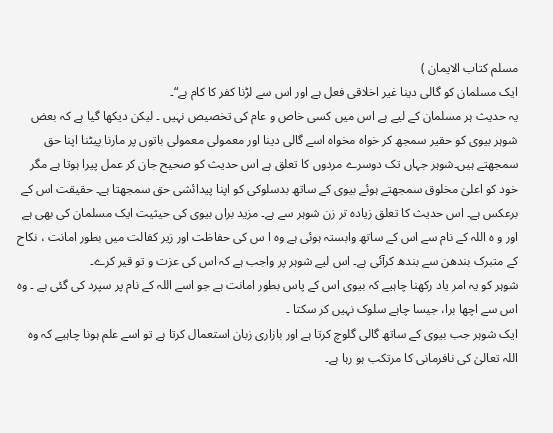مسلم کتاب الایمان )
ایک مسلمان کو گالی دینا غیر اخلاقی فعل ہے اور اس سے لڑنا کفر کا کام ہے“۔
یہ حدیث ہر مسلمان کے لیے ہے اس میں کسی خاص و عام کی تخصیص نہیں ۔ لیکن دیکھا گیا ہے کہ بعض شوہر بیوی کو حقیر سمجھ کر خواہ مخواہ اسے گالی دینا اور معمولی معمولی باتوں پر مارنا پیٹنا اپنا حق سمجھتے ہیں۔شوہر جہاں تک دوسرے مردوں کا تعلق ہے اس حدیث کو صحیح جان کر عمل پیرا ہوتا ہے مگر خود کو اعلیٰ مخلوق سمجھتے ہوئے بیوی کے ساتھ بدسلوکی کو اپنا پیدائشی حق سمجھتا ہے۔ حقیقت اس کے برعکس ہے۔ اس حدیث کا تعلق زیادہ تر زن شوہر سے ہے۔ مزید براں بیوی کی حیثیت ایک مسلمان کی بھی ہے اور و ہ اللہ کے نام سے اس کے ساتھ وابستہ ہوئی ہے وہ ا س کی حفاظت اور زیر کفالت میں بطور امانت ، نکاح کے متبرک بندھن سے بندھ کرآئی ہے۔ اس لیے شوہر پر واجب ہے کہ اس کی عزت و تو قیر کرے۔
شوہر کو یہ امر یاد رکھنا چاہیے کہ بیوی اس کے پاس بطور امانت ہے جو اسے اللہ کے نام پر سپرد کی گئی ہے ۔ وہ اس سے اچھا برا، جیسا چاہے سلوک نہیں کر سکتا ۔
ایک شوہر جب بیوی کے ساتھ گالی گلوچ کرتا ہے اور بازاری زبان استعمال کرتا ہے تو اسے علم ہونا چاہیے کہ وہ اللہ تعالیٰ کی نافرمانی کا مرتکب ہو رہا ہے۔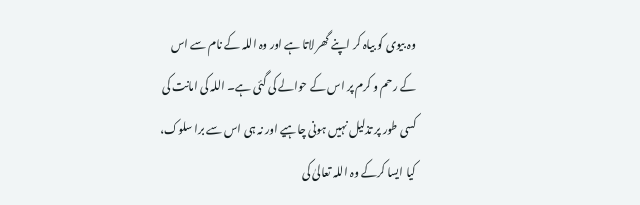وہ بیوی کو بیاہ کر اپنے گھر لاتا ہے اور وہ اللہ کے نام سے اس کے رحم و کرم پر اس کے حوالے کی گئی ہے۔ اللہ کی امانت کی کسی طور پر تذلیل نہیں ہونی چاہیے اور نہ ہی اس سے برا سلوک، کیا ایسا کرکے وہ اللہ تعالیٰ کی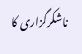ناشکرگزاری کا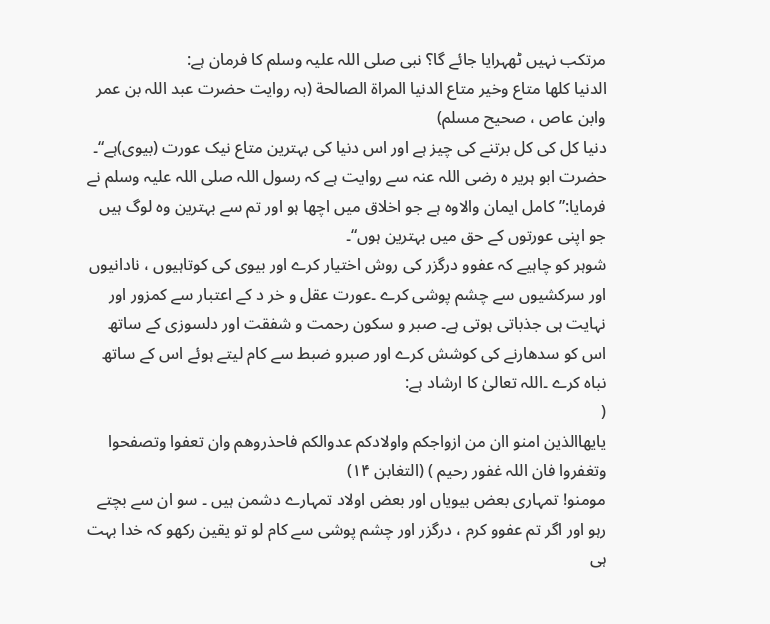مرتکب نہیں ٹھہرایا جائے گا؟ نبی صلی اللہ علیہ وسلم کا فرمان ہے:
الدنیا کلھا متاع وخیر متاع الدنیا المراة الصالحة (بہ روایت حضرت عبد اللہ بن عمر وابن عاص ، صحیح مسلم)
دنیا کل کی کل برتنے کی چیز ہے اور اس دنیا کی بہترین متاع نیک عورت (بیوی)ہے“۔
حضرت ابو ہریر ہ رضی اللہ عنہ سے روایت ہے کہ رسول اللہ صلی اللہ علیہ وسلم نے فرمایا:”کامل ایمان والاوہ ہے جو اخلاق میں اچھا ہو اور تم سے بہترین وہ لوگ ہیں جو اپنی عورتوں کے حق میں بہترین ہوں“۔
شوہر کو چاہیے کہ عفوو درگزر کی روش اختیار کرے اور بیوی کی کوتاہیوں ، نادانیوں اور سرکشیوں سے چشم پوشی کرے ۔عورت عقل و خر د کے اعتبار سے کمزور اور نہایت ہی جذباتی ہوتی ہے۔ صبر و سکون رحمت و شفقت اور دلسوزی کے ساتھ اس کو سدھارنے کی کوشش کرے اور صبرو ضبط سے کام لیتے ہوئے اس کے ساتھ نباہ کرے ۔اللہ تعالیٰ کا ارشاد ہے:
(
یایھاالذین امنو اان من ازواجکم واولادکم عدوالکم فاحذروھم وان تعفوا وتصفحوا وتغفروا فان اللہ غفور رحیم ) (التغابن ۱۴)
مومنو! تمہاری بعض بیویاں اور بعض اولاد تمہارے دشمن ہیں ۔ سو ان سے بچتے رہو اور اگر تم عفوو کرم ، درگزر اور چشم پوشی سے کام لو تو یقین رکھو کہ خدا بہت ہی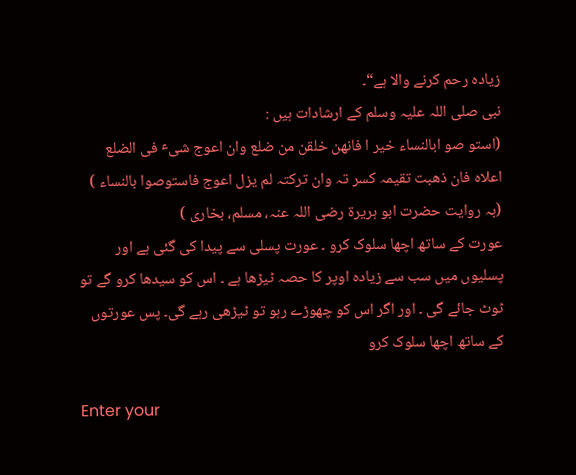زیادہ رحم کرنے والا ہے“۔
نبی صلی اللہ علیہ وسلم کے ارشادات ہیں :
(استو صو ابالنساء خیر ا فانھن خلقن من ضلع وان اعوج شیٴ فی الضلع اعلاہ فان ذھبت تقیمہ کسر تہ وان ترکتہ لم یزل اعوج فاستوصوا بالنساء ) (بہ روایت حضرت ابو ہریرة رضی اللہ عنہ، مسلم، بخاری )
عورت کے ساتھ اچھا سلوک کرو ۔ عورت پسلی سے پیدا کی گئی ہے اور پسلیوں میں سب سے زیادہ اوپر کا حصہ ٹیڑھا ہے ۔ اس کو سیدھا کرو گے تو ٹوٹ جائے گی ۔ اور اگر اس کو چھوڑے رہو تو ٹیڑھی رہے گی۔ پس عورتوں کے ساتھ اچھا سلوک کرو

Enter your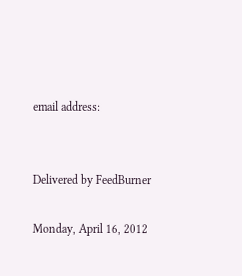email address:


Delivered by FeedBurner

Monday, April 16, 2012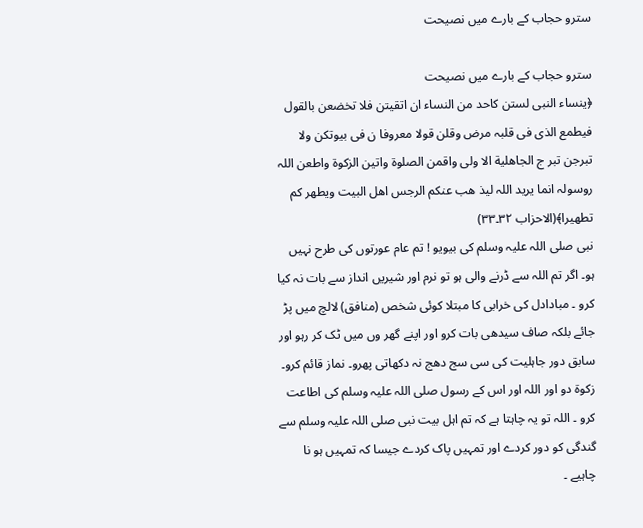سترو حجاب کے بارے میں نصیحت

سترو حجاب کے بارے میں نصیحت
﴿ینساء النبی لستن کاحد من النساء ان اتقیتن فلا تخضعن بالقول فیطمع الذی فی قلبہ مرض وقلن قولا معروفا ن فی بیوتکن ولا تبرجن تبر ج الجاھلیة الا ولی واقمن الصلوة واتین الزکوة واطعن اللہ روسولہ انما یرید اللہ لیذ ھب عنکم الرجس اھل البیت ویطھر کم تطھیرا﴾(الاحزاب ۳۲۔۳۳)
نبی صلی اللہ علیہ وسلم کی بیویو ! تم عام عورتوں کی طرح نہیں ہو۔ اگر تم اللہ سے ڈرنے والی ہو تو نرم اور شیریں انداز سے بات نہ کیا کرو ۔ مبادادل کی خرابی کا مبتلا کوئی شخص (منافق) لالچ میں پڑ جائے بلکہ صاف سیدھی بات کرو اور اپنے گھر وں میں ٹک کر رہو اور سابق دور جاہلیت کی سی سج دھج نہ دکھاتی پھرو۔ نماز قائم کرو۔ زکوة دو اور اللہ اور اس کے رسول صلی اللہ علیہ وسلم کی اطاعت کرو ۔ اللہ تو یہ چاہتا ہے کہ تم اہل بیت نبی صلی اللہ علیہ وسلم سے گندگی کو دور کردے اور تمہیں پاک کردے جیسا کہ تمہیں ہو نا چاہیے ۔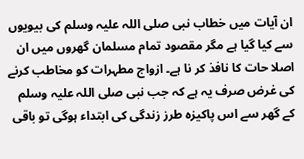ان آیات میں خطاب نبی صلی اللہ علیہ وسلم کی بیویوں سے کیا گیا ہے مگر مقصود تمام مسلمان گھروں میں ان اصلا حات کا نافذ کر نا ہے۔ ازواج مطہرات کو مخاطب کرنے کی غرض صرف یہ ہے کہ جب نبی صلی اللہ علیہ وسلم کے گھر سے اس پاکیزہ طرز زندگی کی ابتداء ہوگی تو باقی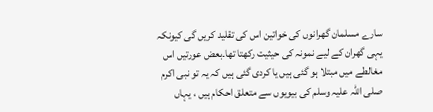سارے مسلمان گھرانوں کی خواتین اس کی تقلید کریں گی کیونکہ یہی گھران کے لیے نمونہ کی حیثیت رکھتا تھا۔بعض عورتیں اس مغالطے میں مبتلا ہو گئی ہیں یا کردی گئی ہیں کہ یہ تو نبی اکرم صلی اللہ علیہ وسلم کی بیویوں سے متعلق احکام ہیں ، یہاں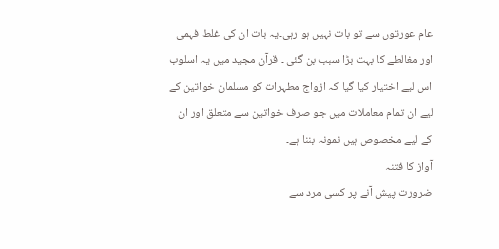عام عورتوں سے تو بات نہیں ہو رہی۔یہ بات ان کی غلط فہمی اور مغالطے کا بہت بڑا سبب بن گئی ۔ قرآن مجید میں یہ اسلوب اس لیے اختیار کیا گیا کہ ازواج مطہرات کو مسلمان خواتین کے لیے ان تمام معاملات میں جو صرف خواتین سے متعلق اور ان کے لیے مخصوص ہیں نمونہ بننا ہے۔
آواز کا فتنہ
ضرورت پیش آنے پر کسی مرد سے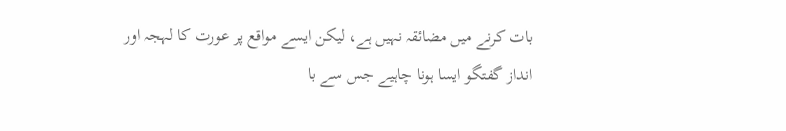بات کرنے میں مضائقہ نہیں ہے، لیکن ایسے مواقع پر عورت کا لہجہ اور انداز گفتگو ایسا ہونا چاہیے جس سے با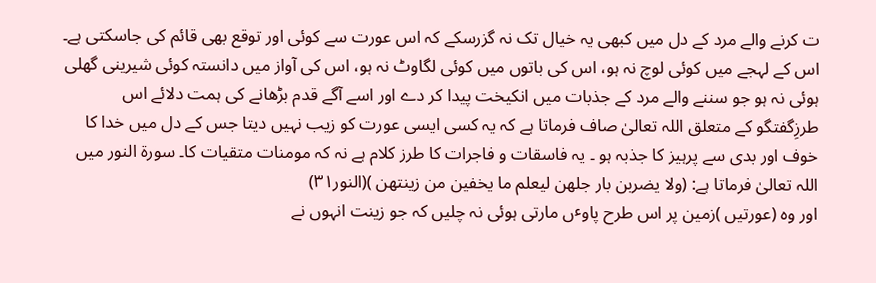ت کرنے والے مرد کے دل میں کبھی یہ خیال تک نہ گزرسکے کہ اس عورت سے کوئی اور توقع بھی قائم کی جاسکتی ہے۔ اس کے لہجے میں کوئی لوچ نہ ہو، اس کی باتوں میں کوئی لگاوٹ نہ ہو، اس کی آواز میں دانستہ کوئی شیرینی گھلی ہوئی نہ ہو جو سننے والے مرد کے جذبات میں انکیخت پیدا کر دے اور اسے آگے قدم بڑھانے کی ہمت دلائے اس طرزِگفتگو کے متعلق اللہ تعالیٰ صاف فرماتا ہے کہ یہ کسی ایسی عورت کو زیب نہیں دیتا جس کے دل میں خدا کا خوف اور بدی سے پرہیز کا جذبہ ہو ۔ یہ فاسقات و فاجرات کا طرز کلام ہے نہ کہ مومنات متقیات کا۔ سورة النور میں اللہ تعالیٰ فرماتا ہے: (ولا یضربن بار جلھن لیعلم ما یخفین من زینتھن )(النور۳۱)
اور وہ (عورتیں )زمین پر اس طرح پاوٴں مارتی ہوئی نہ چلیں کہ جو زینت انہوں نے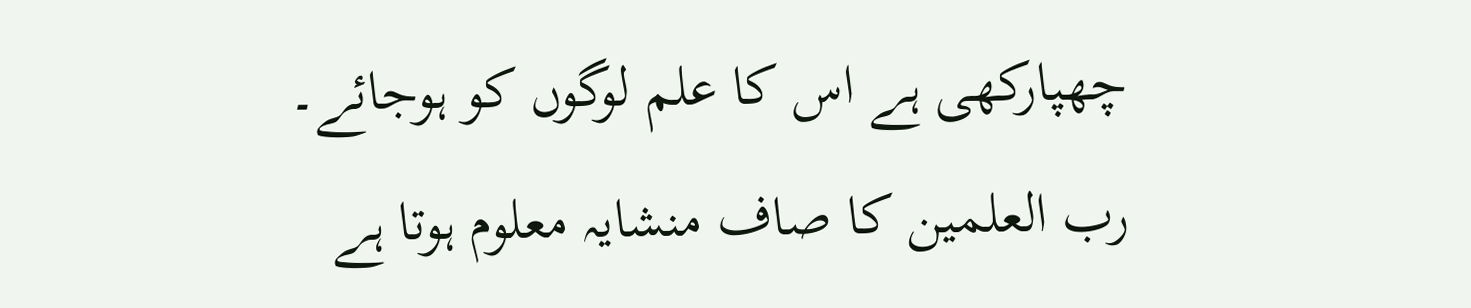چھپارکھی ہے اس کا علم لوگوں کو ہوجائے۔
رب العلمین کا صاف منشایہ معلوم ہوتا ہے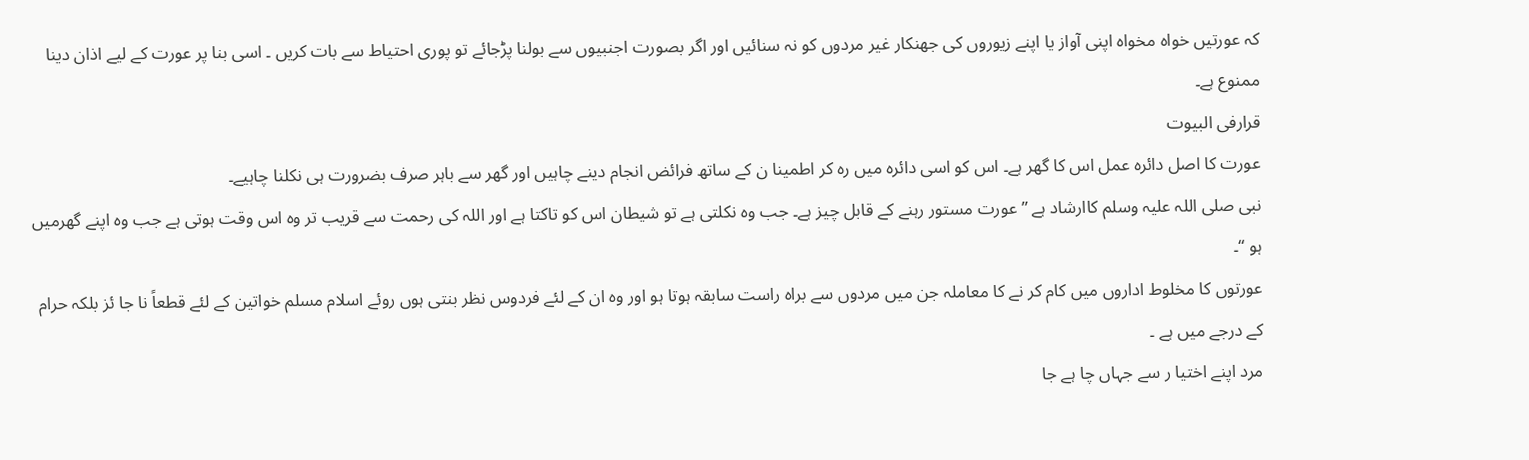کہ عورتیں خواہ مخواہ اپنی آواز یا اپنے زیوروں کی جھنکار غیر مردوں کو نہ سنائیں اور اگر بصورت اجنبیوں سے بولنا پڑجائے تو پوری احتیاط سے بات کریں ۔ اسی بنا پر عورت کے لیے اذان دینا ممنوع ہے۔
قرارفی البیوت
عورت کا اصل دائرہ عمل اس کا گھر ہے۔ اس کو اسی دائرہ میں رہ کر اطمینا ن کے ساتھ فرائض انجام دینے چاہیں اور گھر سے باہر صرف بضرورت ہی نکلنا چاہیے۔
نبی صلی اللہ علیہ وسلم کاارشاد ہے ” عورت مستور رہنے کے قابل چیز ہے۔ جب وہ نکلتی ہے تو شیطان اس کو تاکتا ہے اور اللہ کی رحمت سے قریب تر وہ اس وقت ہوتی ہے جب وہ اپنے گھرمیں ہو “۔
عورتوں کا مخلوط اداروں میں کام کر نے کا معاملہ جن میں مردوں سے براہ راست سابقہ ہوتا ہو اور وہ ان کے لئے فردوس نظر بنتی ہوں روئے اسلام مسلم خواتین کے لئے قطعاً نا جا ئز بلکہ حرام کے درجے میں ہے ۔
مرد اپنے اختیا ر سے جہاں چا ہے جا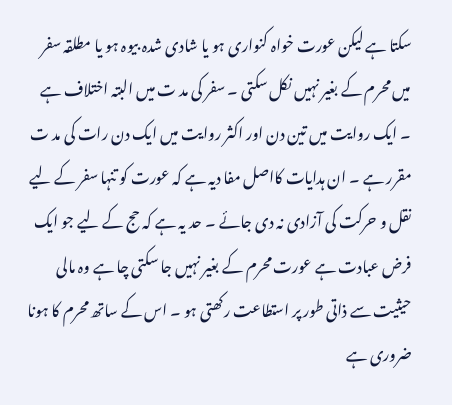سکتا ہے لیکن عورت خواہ کنواری ہو یا شادی شدہ بیوہ ہو یا مطلقہ سفر میں محرم کے بغیر نہیں نکل سکتی ۔ سفر کی مد ت میں البتہ اختلاف ہے ۔ ایک روایت میں تین دن اور اکثر روایت میں ایک دن رات کی مد ت مقرر ہے ۔ ان ہدایات کااصل مفا دیہ ہے کہ عورت کو تنہا سفر کے لیے نقل و حرکت کی آزادی نہ دی جائے ۔ حد یہ ہے کہ حج کے لیے جو ایک فرض عبادت ہے عورت محرم کے بغیر نہیں جا سکتی چا ہے وہ مالی حیثیت سے ذاتی طور پر استطاعت رکھتی ہو ۔ اس کے ساتھ محرم کا ہونا ضروری ہے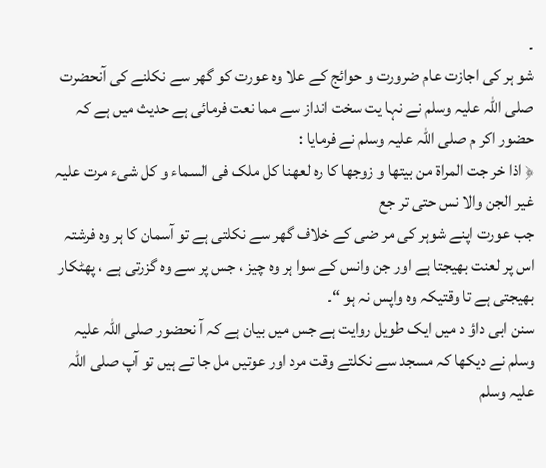۔
شو ہر کی اجازت عام ضرورت و حوائج کے علا وہ عورت کو گھر سے نکلنے کی آنحضرت صلی اللہ علیہ وسلم نے نہا یت سخت انداز سے مما نعت فرمائی ہے حدیث میں ہے کہ حضور اکر م صلی اللہ علیہ وسلم نے فرمایا :
﴿ اذا خر جت المراة من بیتھا و زوجھا کا رہ لعھنا کل ملک فی السماء و کل شیء مرت علیہ غیر الجن والا نس حتی تر جع
جب عورت اپنے شوہر کی مر ضی کے خلاف گھر سے نکلتی ہے تو آسمان کا ہر وہ فرشتہ اس پر لعنت بھیجتا ہے اور جن وانس کے سوا ہر وہ چیز ، جس پر سے وہ گزرتی ہے ، پھٹکار بھیجتی ہے تا وقتیکہ وہ واپس نہ ہو “۔
سنن ابی داؤ د میں ایک طویل روایت ہے جس میں بیان ہے کہ آ نحضور صلی اللہ علیہ وسلم نے دیکھا کہ مسجد سے نکلتے وقت مرد اور عوتیں مل جا تے ہیں تو آپ صلی اللہ علیہ وسلم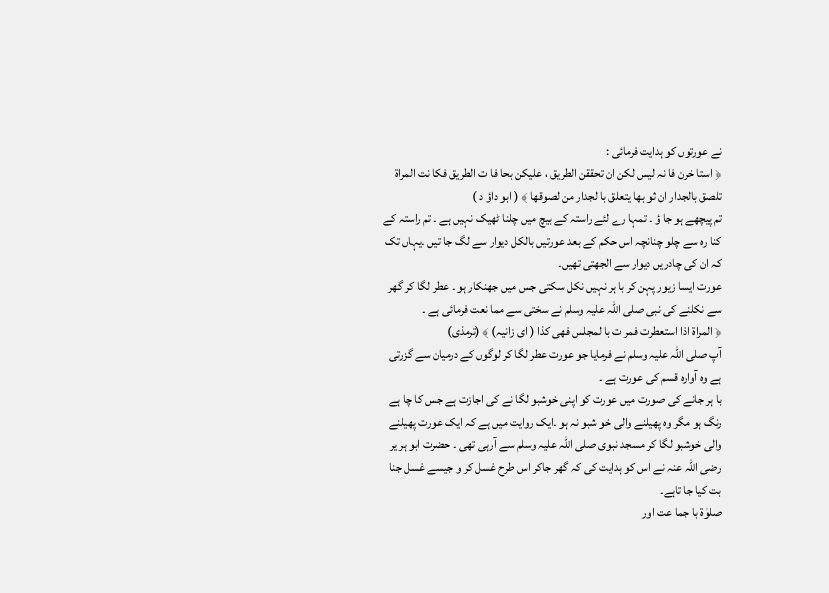نے عورتوں کو ہدایت فرمائی :
﴿ استا خرن فا نہ لیس لکن ان تحققن الطریق ، علیکن بحا فا ت الطریق فکا نت المراة تلصق بالجدار ان ثو بھا یتعلق با لجدار من لصوقھا ﴾ ( ابو داؤ د )
تم پیچھے ہو جا ؤ ۔ تمہا رے لئے راستہ کے بیچ میں چلنا ٹھیک نہیں ہے ۔ تم راستہ کے کنا رہ سے چلو چنانچہ اس حکم کے بعد عورتیں بالکل دیوار سے لگ جا تیں ۔یہاں تک کہ ان کی چادریں دیوار سے الجھتی تھیں۔
عورت ایسا زیور پہن کر با ہر نہیں نکل سکتی جس میں جھنکار ہو ۔ عطر لگا کر گھر سے نکلنے کی نبی صلی اللہ علیہ وسلم نے سختی سے مما نعت فرمائی ہے ۔
﴿ المراة اذا استعطرت فمر ت با لمجلس فھی کذا ( ای زانیہ) ﴾ (ترمذی)
آپ صلی اللہ علیہ وسلم نے فرمایا جو عورت عطر لگا کر لوگوں کے درمیان سے گزرتی ہے وہ آوارہ قسم کی عورت ہے ۔
با ہر جانے کی صورت میں عورت کو اپنی خوشبو لگا نے کی اجازت ہے جس کا چا ہے رنگ ہو مگر وہ پھیلنے والی خو شبو نہ ہو ۔ایک روایت میں ہے کہ ایک عورت پھیلنے والی خوشبو لگا کر مسجد نبوی صلی اللہ علیہ وسلم سے آرہی تھی ۔ حضرت ابو ہر یر رضی اللہ عنہ نے اس کو ہدایت کی کہ گھر جاکر اس طرح غسل کر و جیسے غسل جنا بت کیا جا تاہے۔
صلوٰة با جما عت اور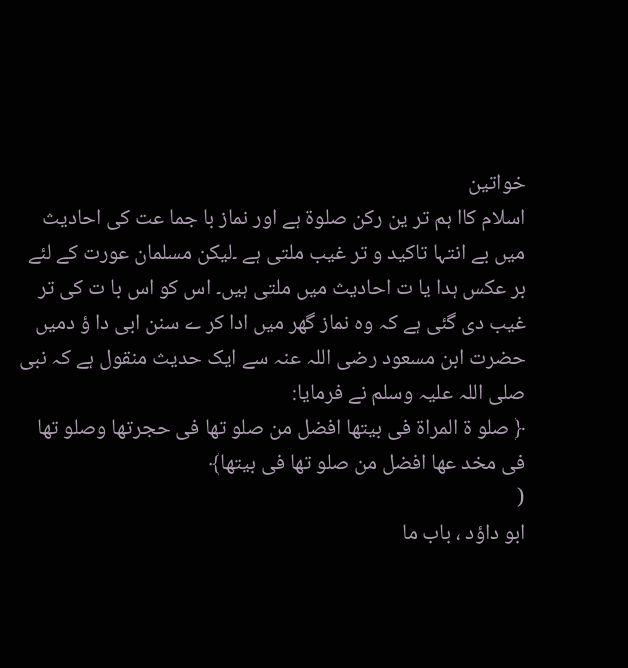خواتین
اسلام کاا ہم تر ین رکن صلوة ہے اور نماز با جما عت کی احادیث میں بے انتہا تاکید و تر غیب ملتی ہے ۔لیکن مسلمان عورت کے لئے بر عکس ہدا یا ت احادیث میں ملتی ہیں۔ اس کو اس با ت کی تر غیب دی گئی ہے کہ وہ نماز گھر میں ادا کر ے سنن ابی دا ؤ دمیں حضرت ابن مسعود رضی اللہ عنہ سے ایک حدیث منقول ہے کہ نبی صلی اللہ علیہ وسلم نے فرمایا:
﴿ صلو ة المراة فی بیتھا افضل من صلو تھا فی حجرتھا وصلو تھا فی مخد عھا افضل من صلو تھا فی بیتھا﴾
(
ابو داؤد ، باب ما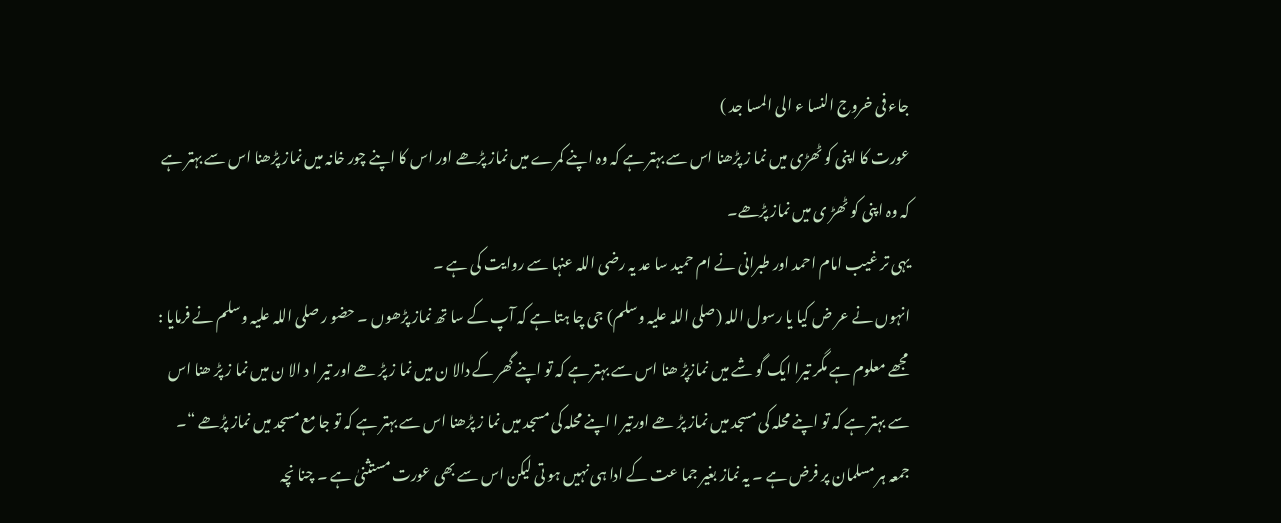جاء فی خروج النسا ء الی المسا جد )
عورت کا اپنی کو ٹھڑی میں نما ز پڑھنا اس سے بہتر ہے کہ وہ اپنے کمرے میں نماز پڑھے اور اس کا اپنے چور خانہ میں نماز پڑھنا اس سے بہتر ہے کہ وہ اپنی کو ٹھڑ ی میں نماز پڑھے۔
یہی تر غیب امام احمد اور طبرانی نے ام حمید سا عد یہ رضی اللہ عنہا سے روایت کی ہے ۔
انہوں نے عر ض کیا یا رسول اللہ (صلی اللہ علیہ وسلم) جی چا ہتا ہے کہ آپ کے سا تھ نماز پڑھوں ۔ حضو ر صلی اللہ علیہ وسلم نے فرمایا : مجھے معلوم ہے مگر تیرا ایک گو شے میں نمازپڑ ھنا اس سے بہتر ہے کہ تو اپنے گھر کے دالا ن میں نما ز پڑ ھے اور تیر ا د الا ن میں نما ز پڑ ھنا اس سے بہتر ہے کہ تو اپنے محلہ کی مسجد میں نماز پڑ ھے اورتیر ا اپنے محلہ کی مسجد میں نما ز پڑھنا اس سے بہتر ہے کہ تو جا مع مسجد میں نماز پڑھے “۔
جمعہ ہر مسلمان پر فرض ہے ۔ یہ نماز بغیر جما عت کے ادا ہی نہیں ہو تی لیکن اس سے بھی عورت مستثنیٰ ہے ۔ چنا نچہ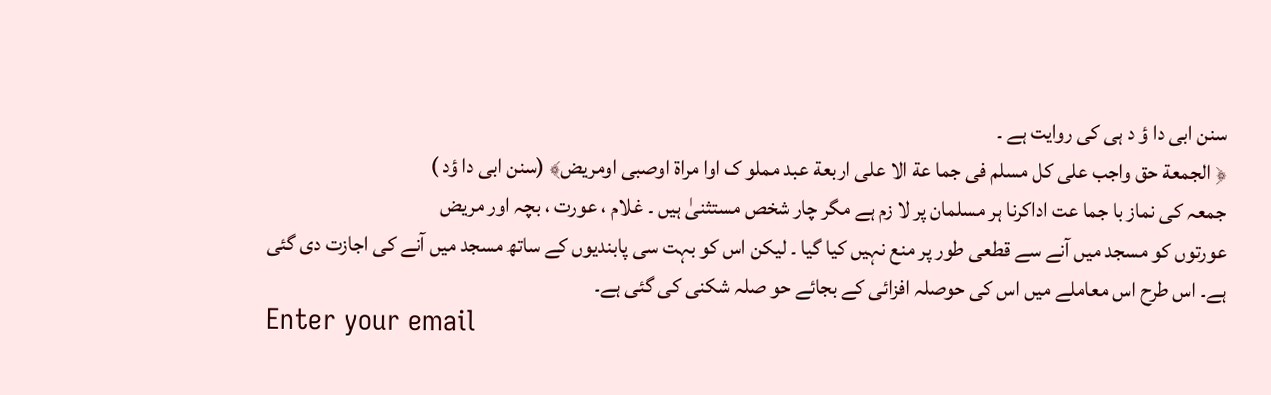سنن ابی دا ؤ د ہی کی روایت ہے ۔
﴿ الجمعة حق واجب علی کل مسلم فی جما عة الا علی اربعة عبد مملو ک اوا مراة اوصبی اومریض﴾ (سنن ابی دا ؤد )
جمعہ کی نماز با جما عت اداکرنا ہر مسلمان پر لا زم ہے مگر چار شخص مستثنیٰ ہیں ۔ غلام ، عورت ، بچہ اور مریض
عورتوں کو مسجد میں آنے سے قطعی طور پر منع نہیں کیا گیا ۔ لیکن اس کو بہت سی پابندیوں کے ساتھ مسجد میں آنے کی اجازت دی گئی ہے۔ اس طرح اس معاملے میں اس کی حوصلہ افزائی کے بجائے حو صلہ شکنی کی گئی ہے۔
Enter your email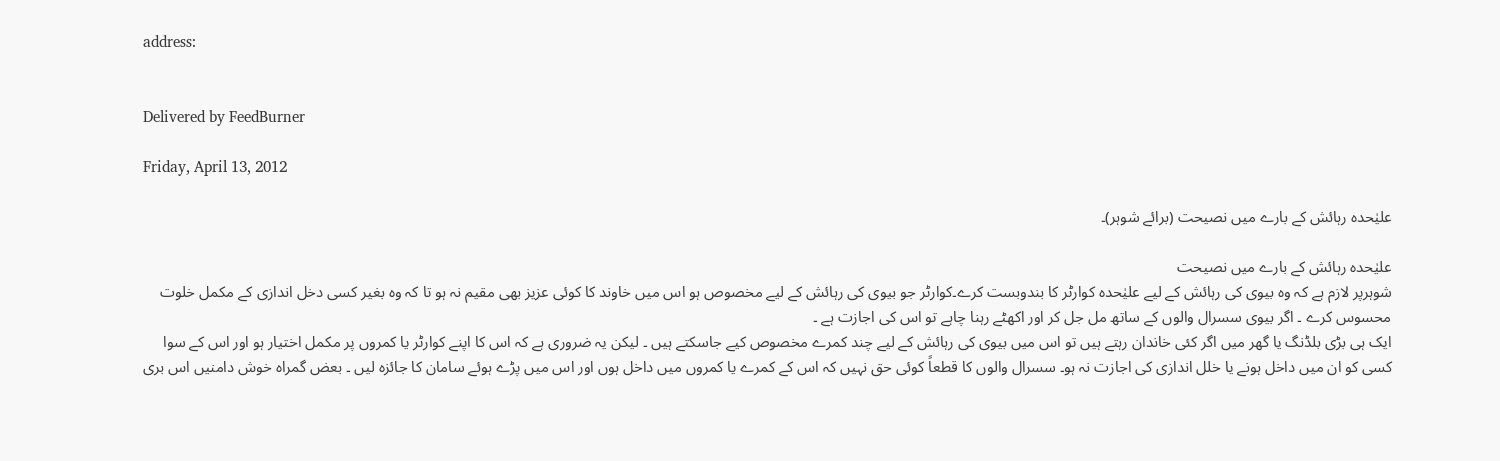address:


Delivered by FeedBurner

Friday, April 13, 2012

علیٰحدہ رہائش کے بارے میں نصیحت (برائے شوہر)۔

علیٰحدہ رہائش کے بارے میں نصیحت
شوہرپر لازم ہے کہ وہ بیوی کی رہائش کے لیے علیٰحدہ کوارٹر کا بندوبست کرے۔کوارٹر جو بیوی کی رہائش کے لیے مخصوص ہو اس میں خاوند کا کوئی عزیز بھی مقیم نہ ہو تا کہ وہ بغیر کسی دخل اندازی کے مکمل خلوت محسوس کرے ۔ اگر بیوی سسرال والوں کے ساتھ مل جل کر اور اکھٹے رہنا چاہے تو اس کی اجازت ہے ۔
ایک ہی بڑی بلڈنگ یا گھر میں اگر کئی خاندان رہتے ہیں تو اس میں بیوی کی رہائش کے لیے چند کمرے مخصوص کیے جاسکتے ہیں ۔ لیکن یہ ضروری ہے کہ اس کا اپنے کوارٹر یا کمروں پر مکمل اختیار ہو اور اس کے سوا کسی کو ان میں داخل ہونے یا خلل اندازی کی اجازت نہ ہو۔ سسرال والوں کا قطعاً کوئی حق نہیں کہ اس کے کمرے یا کمروں میں داخل ہوں اور اس میں پڑے ہوئے سامان کا جائزہ لیں ۔ بعض گمراہ خوش دامنیں اس بری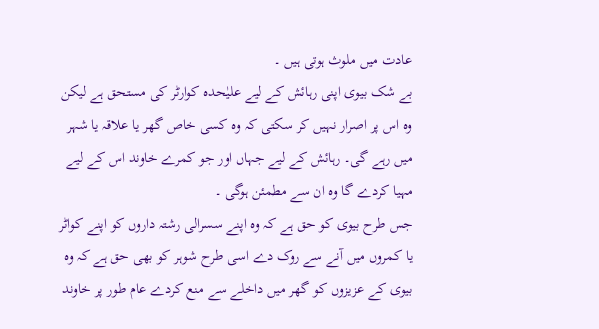عادت میں ملوث ہوتی ہیں ۔
بے شک بیوی اپنی رہائش کے لیے علیٰحدہ کوارٹر کی مستحق ہے لیکن وہ اس پر اصرار نہیں کر سکتی کہ وہ کسی خاص گھر یا علاقہ یا شہر میں رہے گی۔ رہائش کے لیے جہاں اور جو کمرے خاوند اس کے لیے مہیا کردے گا وہ ان سے مطمئن ہوگی ۔
جس طرح بیوی کو حق ہے کہ وہ اپنے سسرالی رشتہ داروں کو اپنے کواٹر یا کمروں میں آنے سے روک دے اسی طرح شوہر کو بھی حق ہے کہ وہ بیوی کے عزیزوں کو گھر میں داخلے سے منع کردے عام طور پر خاوند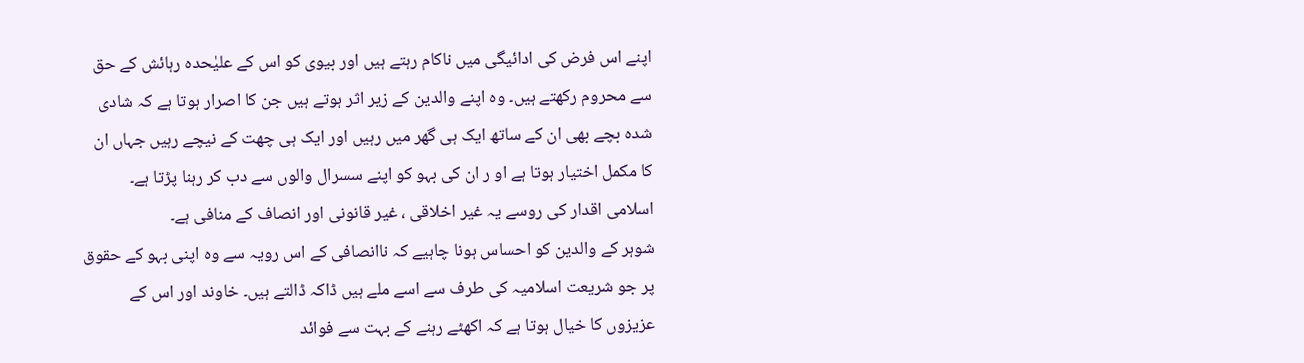اپنے اس فرض کی ادائیگی میں ناکام رہتے ہیں اور بیوی کو اس کے علیٰحدہ رہائش کے حق سے محروم رکھتے ہیں۔ وہ اپنے والدین کے زیر اثر ہوتے ہیں جن کا اصرار ہوتا ہے کہ شادی شدہ بچے بھی ان کے ساتھ ایک ہی گھر میں رہیں اور ایک ہی چھت کے نیچے رہیں جہاں ان کا مکمل اختیار ہوتا ہے او ر ان کی بہو کو اپنے سسرال والوں سے دب کر رہنا پڑتا ہے۔ اسلامی اقدار کی روسے یہ غیر اخلاقی ، غیر قانونی اور انصاف کے منافی ہے۔
شوہر کے والدین کو احساس ہونا چاہیے کہ ناانصافی کے اس رویہ سے وہ اپنی بہو کے حقوق پر جو شریعت اسلامیہ کی طرف سے اسے ملے ہیں ڈاکہ ڈالتے ہیں۔ خاوند اور اس کے عزیزوں کا خیال ہوتا ہے کہ اکھٹے رہنے کے بہت سے فوائد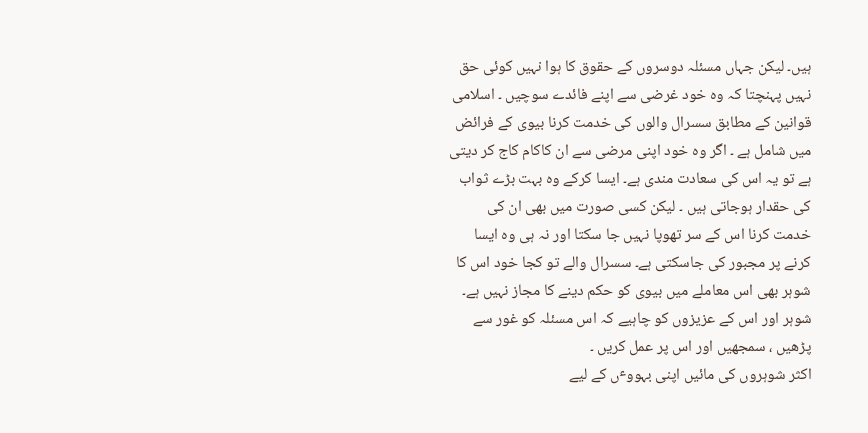ہیں۔ لیکن جہاں مسئلہ دوسروں کے حقوق کا ہوا نہیں کوئی حق نہیں پہنچتا کہ وہ خود غرضی سے اپنے فائدے سوچیں ۔ اسلامی قوانین کے مطابق سسرال والوں کی خدمت کرنا بیوی کے فرائض میں شامل ہے ۔ اگر وہ خود اپنی مرضی سے ان کاکام کاج کر دیتی ہے تو یہ اس کی سعادت مندی ہے۔ ایسا کرکے وہ بہت بڑے ثواب کی حقدار ہوجاتی ہیں ۔ لیکن کسی صورت میں بھی ان کی خدمت کرنا اس کے سر تھوپا نہیں جا سکتا اور نہ ہی وہ ایسا کرنے پر مجبور کی جاسکتی ہے۔ سسرال والے تو کجا خود اس کا شوہر بھی اس معاملے میں بیوی کو حکم دینے کا مجاز نہیں ہے۔ شوہر اور اس کے عزیزوں کو چاہیے کہ اس مسئلہ کو غور سے پڑھیں ، سمجھیں اور اس پر عمل کریں ۔
اکثر شوہروں کی مائیں اپنی بہووٴں کے لیے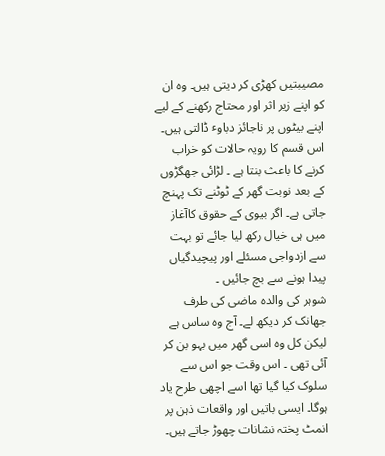مصیبتیں کھڑی کر دیتی ہیں۔ وہ ان کو اپنے زیر اثر اور محتاج رکھنے کے لیے اپنے بیٹوں پر ناجائز دباوٴ ڈالتی ہیں۔ اس قسم کا رویہ حالات کو خراب کرنے کا باعث بنتا ہے ۔ لڑائی جھگڑوں کے بعد نوبت گھر کے ٹوٹنے تک پہنچ جاتی ہے۔ اگر بیوی کے حقوق کاآغاز میں ہی خیال رکھ لیا جائے تو بہت سے ازدواجی مسئلے اور پیچیدگیاں پیدا ہونے سے بچ جائیں ۔
شوہر کی والدہ ماضی کی طرف جھانک کر دیکھ لے۔ آج وہ ساس ہے لیکن کل وہ اسی گھر میں بہو بن کر آئی تھی ۔ اس وقت جو اس سے سلوک کیا گیا تھا اسے اچھی طرح یاد ہوگا۔ ایسی باتیں اور واقعات ذہن پر انمٹ پختہ نشانات چھوڑ جاتے ہیں۔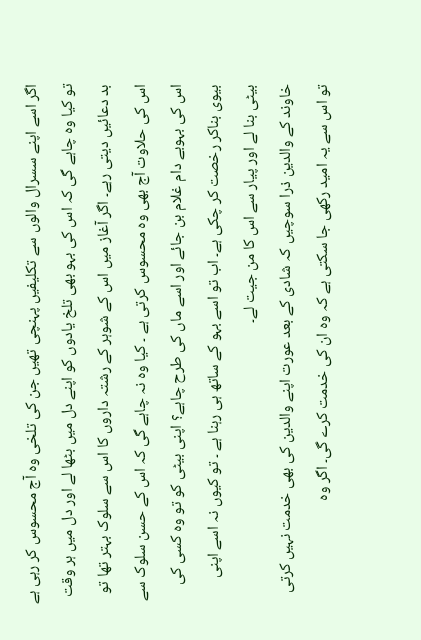اگر اسے اپنے سسرال والوں سے تکلیفیں پہنچی تھیں جن کی تلخی وہ آج محسوس کر رہی ہے تو کیا وہ چاہے گی کہ اس کی بہو بھی تلخ یادوں کو اپنے دل میں بٹھا لے اور دل میں ہر وقت بد دعائیں دیتی رہے۔ اگر آغاز میں اس کے شوہر کے رشتہ داروں کا اس سے سلوک بہتر تھا تو اس کی حلاوت آج بھی وہ محسوس کرتی ہے ۔ کیا وہ نہ چاہے گی کہ اس کے حسن سلوک سے اس کی بہوبے دام غلام بن جائے اور اسے ماں کی طرح چاہے؟ اپنی بیٹی کو تو وہ کسی کی بیوی بناکر رخصت کر چکی ہے۔ اب تو اسے بہو کے ساتھ ہی رہنا ہے ۔ تو کیوں نہ اسے اپنی بیٹی بنا لے اور پیار سے اس کا من جیت لے۔
خاوند کے والدین ذرا سوچیں کہ شادی کے بعد عورت اپنے والدین کی بھی خدمت نہیں کرتی تو اس سے یہ امید رکھی جا سکتی ہے کہ وہ ان کی خدمت کرے گی۔ اگر وہ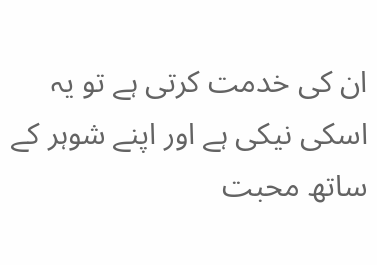ان کی خدمت کرتی ہے تو یہ اسکی نیکی ہے اور اپنے شوہر کے ساتھ محبت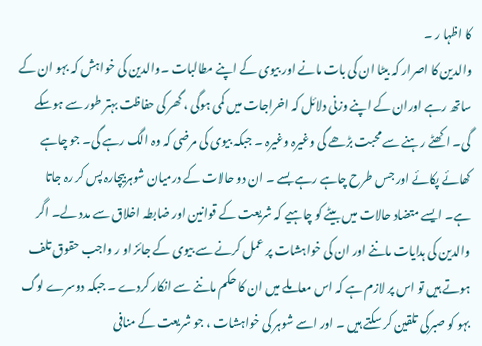کا اظہا ر ۔
والدین کا اصرار کہ بیٹا ان کی بات مانے اور بیوی کے اپنے مطالبات ۔والدین کی خواہش کہ بہو ان کے ساتھ رہے اوران کے اپنے وزنی دلائل کہ اخراجات میں کمی ہوگی ، گھر کی حفاظت بہتر طور سے ہوسکے گی۔ اکھٹے رہنے سے محبت بڑھے گی وغیرہ وغیرہ ۔ جبکہ بیوی کی مرضی کہ وہ الگ رہے گی۔ جو چاہے کھائے پکائے اور جس طرح چاہے رہے بسے ۔ ان دو حالات کے درمیان شوہربیچارہ پس کر رہ جاتا ہے۔ ایسے متضاد حالات میں بیٹے کو چاہیے کہ شریعت کے قوانین اور ضابطہ اخلاق سے مدد لے۔ اگر والدین کی ہدایات ماننے اور ان کی خواہشات پر عمل کرنے سے بیوی کے جائز او ر واجب حقوق تلف ہوتے ہیں تو اس پر لازم ہے کہ اس معاملے میں ان کا حکم ماننے سے انکار کردے ۔ جبکہ دوسرے لوگ بہو کو صبرکی تلقین کر سکتے ہیں ۔ اور اسے شوہر کی خواہشات ، جو شریعت کے منافی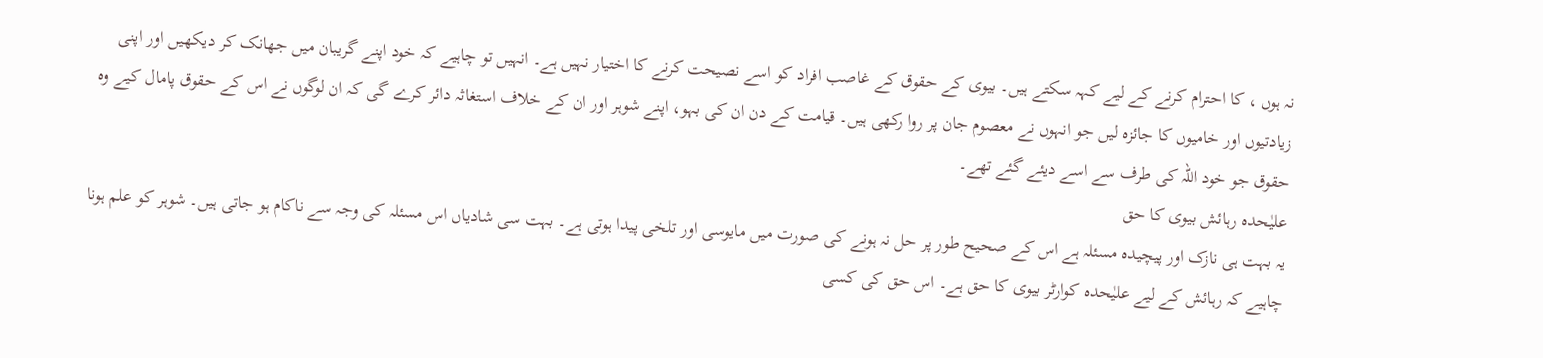نہ ہوں ، کا احترام کرنے کے لیے کہہ سکتے ہیں۔ بیوی کے حقوق کے غاصب افراد کو اسے نصیحت کرنے کا اختیار نہیں ہے۔ انہیں تو چاہیے کہ خود اپنے گریبان میں جھانک کر دیکھیں اور اپنی زیادتیوں اور خامیوں کا جائزہ لیں جو انہوں نے معصوم جان پر روا رکھی ہیں۔ قیامت کے دن ان کی بہو، اپنے شوہر اور ان کے خلاف استغاثہ دائر کرے گی کہ ان لوگوں نے اس کے حقوق پامال کیے وہ حقوق جو خود اللہ کی طرف سے اسے دیئے گئے تھے۔
علیٰحدہ رہائش بیوی کا حق
یہ بہت ہی نازک اور پیچیدہ مسئلہ ہے اس کے صحیح طور پر حل نہ ہونے کی صورت میں مایوسی اور تلخی پیدا ہوتی ہے۔ بہت سی شادیاں اس مسئلہ کی وجہ سے ناکام ہو جاتی ہیں۔ شوہر کو علم ہونا چاہیے کہ رہائش کے لیے علیٰحدہ کوارٹر بیوی کا حق ہے۔ اس حق کی کسی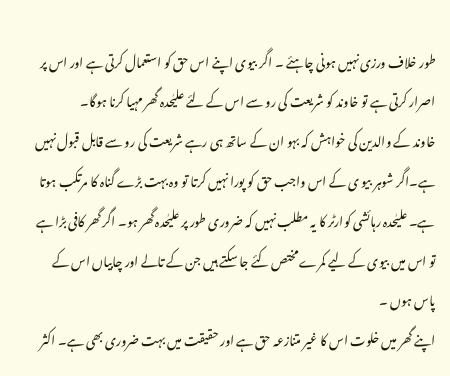طور خلاف ورزی نہیں ہونی چاہئے ۔ اگر بیوی اپنے اس حق کو استعمال کرتی ہے اور اس پر اصرار کرتی ہے تو خاوند کو شریعت کی رو سے اس کے لئے علیٰحدہ گھر مہیا کرنا ہوگا۔
خاوند کے والدین کی خواہش کہ بہو ان کے ساتھ ہی رہے شریعت کی رو سے قابل قبول نہیں ہے۔اگر شوہر بیو ی کے اس واجب حق کو پورا نہیں کرتا تو وہ بہت بڑے گناہ کا مرتکب ہوتا ہے۔ علیٰحدہ رہائشی کوارٹر کا یہ مطلب نہیں کہ ضروری طور پر علیٰحدہ گھر ہو۔ اگر گھر کافی بڑا ہے تو اس میں بیوی کے لیے کمرے مختص کئے جا سکتے ہیں جن کے تالے اور چابیاں اس کے پاس ہوں ۔
اپنے گھر میں خلوت اس کا غیر متنازعہ حق ہے اور حقیقت میں بہت ضروری بھی ہے۔ اکثر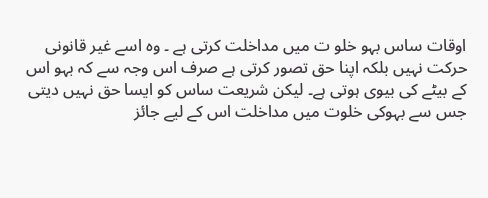اوقات ساس بہو خلو ت میں مداخلت کرتی ہے ۔ وہ اسے غیر قانونی حرکت نہیں بلکہ اپنا حق تصور کرتی ہے صرف اس وجہ سے کہ بہو اس کے بیٹے کی بیوی ہوتی ہے۔ لیکن شریعت ساس کو ایسا حق نہیں دیتی جس سے بہوکی خلوت میں مداخلت اس کے لیے جائز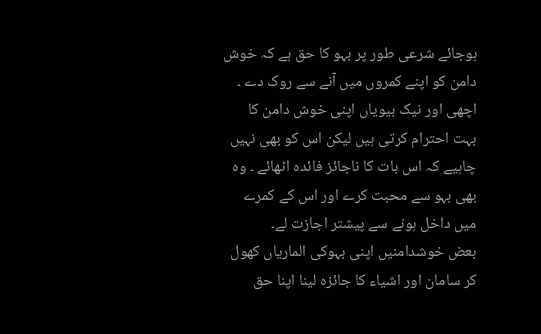ہوجائے شرعی طور پر بہو کا حق ہے کہ خوش دامن کو اپنے کمروں میں آنے سے روک دے ۔ اچھی اور نیک بیویاں اپنی خوش دامن کا بہت احترام کرتی ہیں لیکن اس کو بھی نہیں چاہیے کہ اس بات کا ناجائز فائدہ اٹھائے ۔ وہ بھی بہو سے محبت کرے اور اس کے کمرے میں داخل ہونے سے پیشتر اجازت لے۔
بعض خوشدامنیں اپنی بہوکی الماریاں کھول کر سامان اور اشیاء کا جائزہ لینا اپنا حق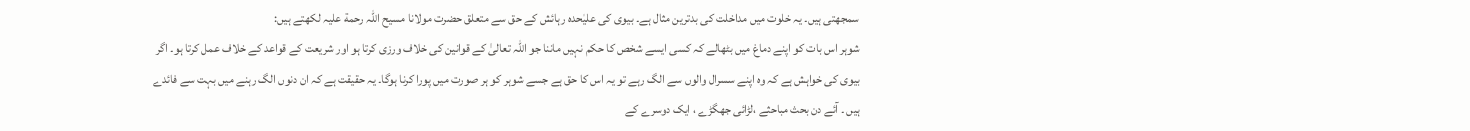سمجھتی ہیں۔ یہ خلوت میں مداخلت کی بدترین مثال ہے۔ بیوی کی علیٰحدہ رہائش کے حق سے متعلق حضرت مولانا مسیح اللہ رحمة علیہ لکھتے ہیں:
شوہر اس بات کو اپنے دماغ میں بٹھالے کہ کسی ایسے شخص کا حکم نہیں ماننا جو اللہ تعالیٰ کے قوانین کی خلاف ورزی کرتا ہو اور شریعت کے قواعد کے خلاف عمل کرتا ہو۔ اگر بیوی کی خواہش ہے کہ وہ اپنے سسرال والوں سے الگ رہے تو یہ اس کا حق ہے جسے شوہر کو ہر صورت میں پورا کرنا ہوگا۔ یہ حقیقت ہے کہ ان دنوں الگ رہنے میں بہت سے فائدے ہیں ۔ آئے دن بحث مباحثے ،لڑائی جھگڑے ، ایک دوسرے کے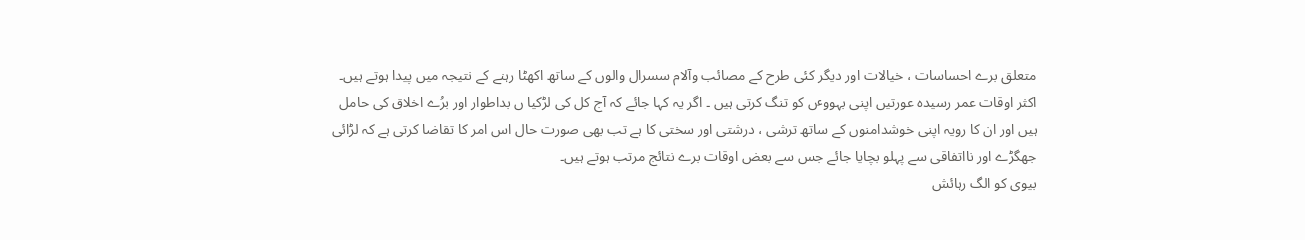متعلق برے احساسات ، خیالات اور دیگر کئی طرح کے مصائب وآلام سسرال والوں کے ساتھ اکھٹا رہنے کے نتیجہ میں پیدا ہوتے ہیں۔ اکثر اوقات عمر رسیدہ عورتیں اپنی بہووٴں کو تنگ کرتی ہیں ۔ اگر یہ کہا جائے کہ آج کل کی لڑکیا ں بداطوار اور برُے اخلاق کی حامل ہیں اور ان کا رویہ اپنی خوشدامنوں کے ساتھ ترشی ، درشتی اور سختی کا ہے تب بھی صورت حال اس امر کا تقاضا کرتی ہے کہ لڑائی جھگڑے اور نااتفاقی سے پہلو بچایا جائے جس سے بعض اوقات برے نتائج مرتب ہوتے ہیں۔
بیوی کو الگ رہائش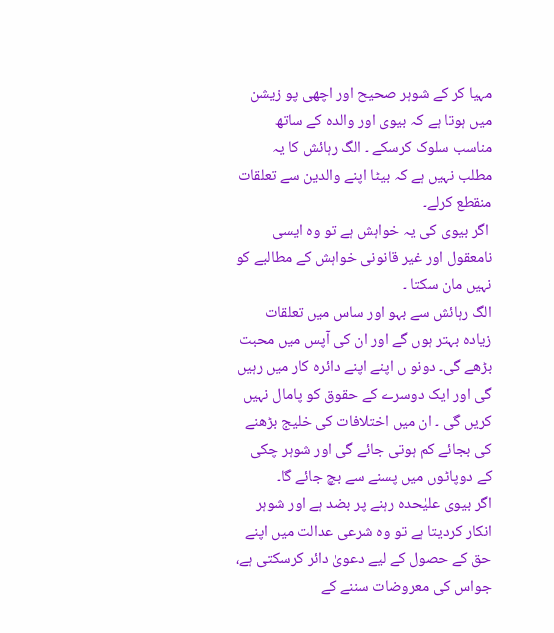مہیا کر کے شوہر صحیح اور اچھی پو زیشن میں ہوتا ہے کہ بیوی اور والدہ کے ساتھ مناسب سلوک کرسکے ۔ الگ رہائش کا یہ مطلب نہیں ہے کہ بیٹا اپنے والدین سے تعلقات منقطع کرلے۔
 اگر بیوی کی یہ خواہش ہے تو وہ ایسی نامعقول اور غیر قانونی خواہش کے مطالبے کو نہیں مان سکتا ۔
الگ رہائش سے بہو اور ساس میں تعلقات زیادہ بہتر ہوں گے اور ان کی آپس میں محبت بڑھے گی۔ دونو ں اپنے اپنے دائرہ کار میں رہیں گی اور ایک دوسرے کے حقوق کو پامال نہیں کریں گی ۔ ان میں اختلافات کی خلیج بڑھنے کی بجائے کم ہوتی جائے گی اور شوہر چکی کے دوپاٹوں میں پسنے سے بچ جائے گا۔
اگر بیوی علیٰحدہ رہنے پر بضد ہے اور شوہر انکار کردیتا ہے تو وہ شرعی عدالت میں اپنے حق کے حصول کے لیے دعویٰ دائر کرسکتی ہے، جواس کی معروضات سننے کے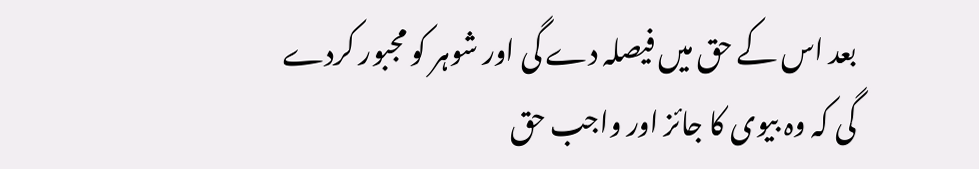بعد اس کے حق میں فیصلہ دے گی اور شوہر کو مجبور کردے گی کہ وہ بیوی کا جائز اور واجب حق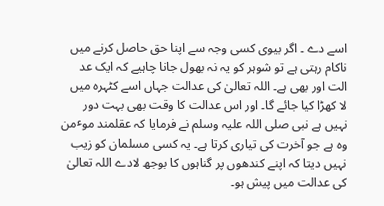اسے دے ۔ اگر بیوی کسی وجہ سے اپنا حق حاصل کرنے میں ناکام رہتی ہے تو شوہر کو یہ نہ بھول جانا چاہیے کہ ایک عد الت اور بھی ہے۔ اللہ تعالیٰ کی عدالت جہاں اسے کٹہرہ میں لا کھڑا کیا جائے گا۔ اور اس عدالت کا وقت بھی بہت دور نہیں ہے نبی صلی اللہ علیہ وسلم نے فرمایا کہ عقلمند موٴمن وہ ہے جو آخرت کی تیاری کرتا ہے۔ یہ کسی مسلمان کو زیب نہیں دیتا کہ اپنے کندھوں پر گناہوں کا بوجھ لادے اللہ تعالیٰ کی عدالت میں پیش ہو۔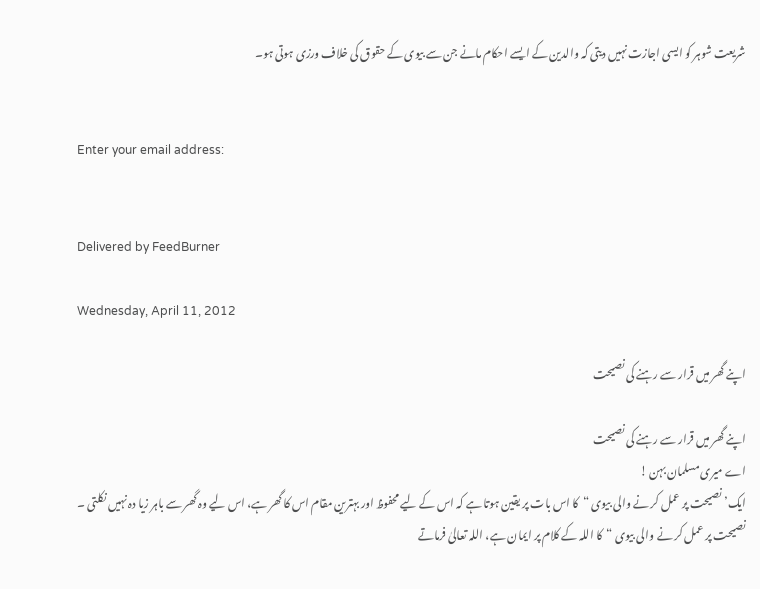شریعت شوہر کو ایسی اجازت نہیں دیتی کہ والدین کے ایسے احکام مانے جن سے بیوی کے حقوق کی خلاف ورزی ہوتی ہو۔


Enter your email address:


Delivered by FeedBurner

Wednesday, April 11, 2012

اپنے گھر میں قرار سے رہنے کی نصیحت

اپنے گھر میں قرار سے رہنے کی نصیحت
اے میری مسلمان بہن !
ایک’ نصیحت پر عمل کر نے والی بیوی “کا اس بات پر یقین ہوتا ہے کہ اس کے لیے محفوظ اور بہترین مقام اس کا گھر ہے، اس لیے وہ گھر سے باہر زیا دہ نہیں نکلتی ۔
نصیحت پر عمل کر نے والی بیوی “کا اللہ کے کلام پر ایمان ہے، اللہ تعالیٰ فرماتے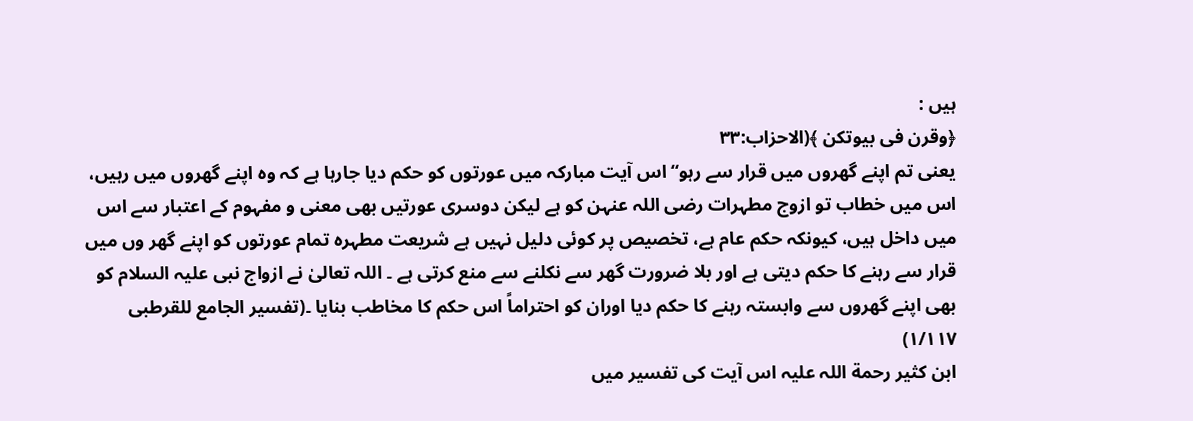ہیں :
﴿وقرن فی بیوتکن ﴾(الاحزاب:۳۳
یعنی تم اپنے گھروں میں قرار سے رہو“اس آیت مبارکہ میں عورتوں کو حکم دیا جارہا ہے کہ وہ اپنے گھروں میں رہیں، اس میں خطاب تو ازوج مطہرات رضی اللہ عنہن کو ہے لیکن دوسری عورتیں بھی معنی و مفہوم کے اعتبار سے اس میں داخل ہیں، کیونکہ حکم عام ہے، تخصیص پر کوئی دلیل نہیں ہے شریعت مطہرہ تمام عورتوں کو اپنے گھر وں میں قرار سے رہنے کا حکم دیتی ہے اور بلا ضرورت گھر سے نکلنے سے منع کرتی ہے ۔ اللہ تعالیٰ نے ازواج نبی علیہ السلام کو بھی اپنے گھروں سے وابستہ رہنے کا حکم دیا اوران کو احتراماً اس حکم کا مخاطب بنایا ۔(تفسیر الجامع للقرطبی ۱/۱۱۷)
ابن کثیر رحمة اللہ علیہ اس آیت کی تفسیر میں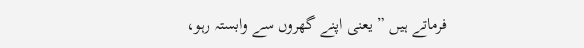فرماتے ہیں ” یعنی اپنے گھروں سے وابستہ رہو،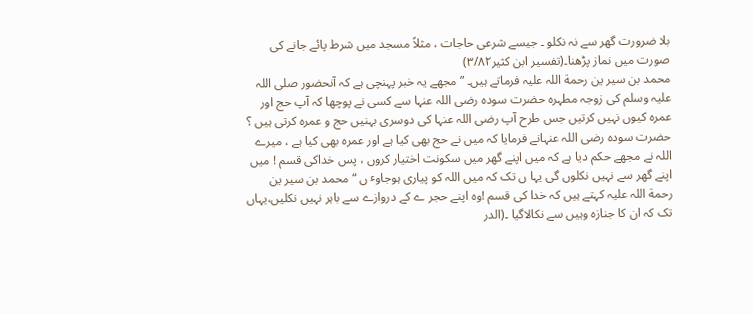بلا ضرورت گھر سے نہ نکلو ۔ جیسے شرعی حاجات ، مثلاً مسجد میں شرط پائے جانے کی صورت میں نماز پڑھنا۔(تفسیر ابن کثیر۳/۸۲)
محمد بن سیر ین رحمة اللہ علیہ فرماتے ہیں۔ ”مجھے یہ خبر پہنچی ہے کہ آنحضور صلی اللہ علیہ وسلم کی زوجہ مطہرہ حضرت سودہ رضی اللہ عنہا سے کسی نے پوچھا کہ آپ حج اور عمرہ کیوں نہیں کرتیں جس طرح آپ رضی اللہ عنہا کی دوسری بہنیں حج و عمرہ کرتی ہیں ؟ حضرت سودہ رضی اللہ عنہانے فرمایا کہ میں نے حج بھی کیا ہے اور عمرہ بھی کیا ہے ، میرے اللہ نے مجھے حکم دیا ہے کہ میں اپنے گھر میں سکونت اختیار کروں ، پس خداکی قسم ! میں اپنے گھر سے نہیں نکلوں گی یہا ں تک کہ میں اللہ کو پیاری ہوجاوٴ ں “محمد بن سیر ین رحمة اللہ علیہ کہتے ہیں کہ خدا کی قسم !وہ اپنے حجر ے کے دروازے سے باہر نہیں نکلیں،یہاں تک کہ ان کا جنازہ وہیں سے نکالاگیا ۔(الدر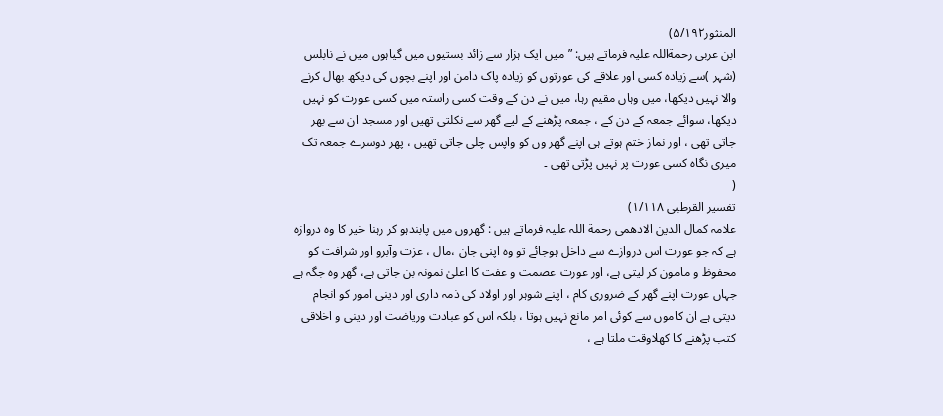المنثور۵/۱۹۲)
ابن عربی رحمةاللہ علیہ فرماتے ہیں: ” میں ایک ہزار سے زائد بستیوں میں گیاہوں میں نے نابلس (شہر )سے زیادہ کسی اور علاقے کی عورتوں کو زیادہ پاک دامن اور اپنے بچوں کی دیکھ بھال کرنے والا نہیں دیکھا، میں وہاں مقیم رہا، میں نے دن کے وقت کسی راستہ میں کسی عورت کو نہیں دیکھا، سوائے جمعہ کے دن کے ، جمعہ پڑھنے کے لیے گھر سے نکلتی تھیں اور مسجد ان سے بھر جاتی تھی ، اور نماز ختم ہوتے ہی اپنے گھر وں کو واپس چلی جاتی تھیں ، پھر دوسرے جمعہ تک میری نگاہ کسی عورت پر نہیں پڑتی تھی ۔
(
تفسیر القرطبی ۱/۱۱۸)
علامہ کمال الدین الادھمی رحمة اللہ علیہ فرماتے ہیں : گھروں میں پابندہو کر رہنا خیر کا وہ دروازہ ہے کہ جو عورت اس دروازے سے داخل ہوجائے تو وہ اپنی جان ،مال ، عزت وآبرو اور شرافت کو محفوظ و مامون کر لیتی ہے، اور عورت عصمت و عفت کا اعلیٰ نمونہ بن جاتی ہے، گھر وہ جگہ ہے جہاں عورت اپنے گھر کے ضروری کام ، اپنے شوہر اور اولاد کی ذمہ داری اور دینی امور کو انجام دیتی ہے ان کاموں سے کوئی امر مانع نہیں ہوتا ، بلکہ اس کو عبادت وریاضت اور دینی و اخلاقی کتب پڑھنے کا کھلاوقت ملتا ہے ،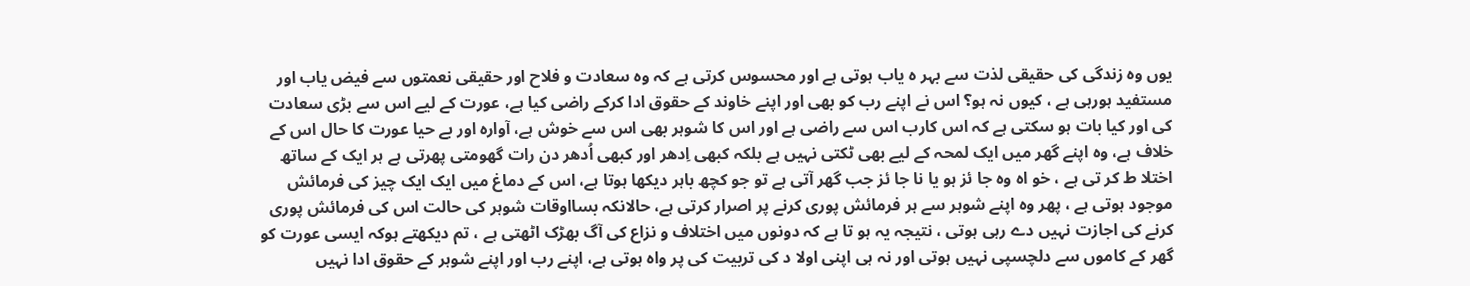یوں وہ زندگی کی حقیقی لذت سے بہر ہ یاب ہوتی ہے اور محسوس کرتی ہے کہ وہ سعادت و فلاح اور حقیقی نعمتوں سے فیض یاب اور مستفید ہورہی ہے ، کیوں نہ ہو؟ اس نے اپنے رب کو بھی اور اپنے خاوند کے حقوق ادا کرکے راضی کیا ہے، عورت کے لیے اس سے بڑی سعادت کی اور کیا بات ہو سکتی ہے کہ اس کارب اس سے راضی ہے اور اس کا شوہر بھی اس سے خوش ہے، آوارہ اور بے حیا عورت کا حال اس کے خلاف ہے، وہ اپنے گھر میں ایک لمحہ کے لیے بھی ٹکتی نہیں ہے بلکہ کبھی اِدھر اور کبھی اُدھر دن رات گھومتی پھرتی ہے ہر ایک کے ساتھ اختلا ط کر تی ہے ، خو اہ وہ جا ئز ہو یا نا جا ئز جب گھر آتی ہے تو جو کچھ باہر دیکھا ہوتا ہے، اس کے دماغ میں ایک ایک چیز کی فرمائش موجود ہوتی ہے ، پھر وہ اپنے شوہر سے ہر فرمائش پوری کرنے پر اصرار کرتی ہے، حالانکہ بسااوقات شوہر کی حالت اس کی فرمائش پوری کرنے کی اجازت نہیں دے رہی ہوتی ، نتیجہ یہ ہو تا ہے کہ دونوں میں اختلاف و نزاع کی آگ بھڑک اٹھتی ہے ، تم دیکھتے ہوکہ ایسی عورت کو گھر کے کاموں سے دلچسپی نہیں ہوتی اور نہ ہی اپنی اولا د کی تربیت کی پر واہ ہوتی ہے، اپنے رب اور اپنے شوہر کے حقوق ادا نہیں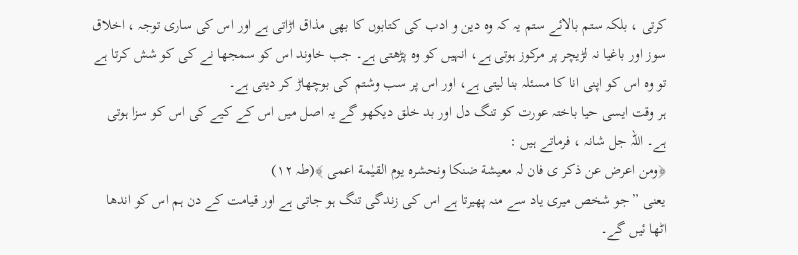کرتی ، بلکہ ستم بالائے ستم یہ کہ وہ دین و ادب کی کتابوں کا بھی مذاق اڑاتی ہے اور اس کی ساری توجہ ، اخلاق سوز اور باغیا نہ لڑیچر پر مرکوز ہوتی ہے، انہیں کو وہ پڑھتی ہے۔ جب خاوند اس کو سمجھا نے کی کو شش کرتا ہے تو وہ اس کو اپنی انا کا مسئلہ بنا لیتی ہے، اور اس پر سب وشتم کی بوچھاڑ کر دیتی ہے۔
ہر وقت ایسی حیا باختہ عورت کو تنگ دل اور بد خلق دیکھو گے یہ اصل میں اس کے کیے کی اس کو سزا ہوتی ہے۔ اللہ جل شانہ ، فرماتے ہیں :
﴿ومن اعرض عن ذکر ی فان لہ معیشة ضنکا ونحشرہ یوم القیٰمة اعمی ﴾(طہ ۱۲)
یعنی ”جو شخص میری یاد سے منہ پھیرتا ہے اس کی زندگی تنگ ہو جاتی ہے اور قیامت کے دن ہم اس کو اندھا اٹھا ئیں گے۔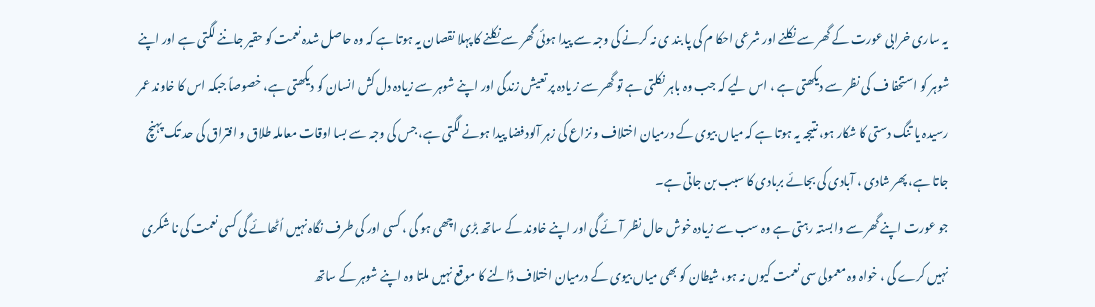یہ ساری خرابی عورت کے گھر سے نکلنے اور شرعی احکا م کی پا بند ی نہ کرنے کی وجہ سے پیدا ہوئی گھر سے نکلنے کا پہلا نقصان یہ ہوتا ہے کہ وہ حاصل شدہ نعمت کو حقیر جاننے لگتی ہے اور اپنے شوہر کو استخفا ف کی نظر سے دیکھتی ہے ، اس لیے کہ جب وہ باہر نکلتی ہے تو گھر سے ز یادہ پر تعیش زندگی اور اپنے شوہر سے زیادہ دل کش انسان کو دیکھتی ہے، خصوصاً جبکہ اس کا خاوند عمر رسیدہ یا تنگ دستی کا شکار ہو، نتیجہ یہ ہوتا ہے کہ میاں بیوی کے درمیان اختلاف و نزاع کی زہر آلودفضا پیدا ہونے لگتی ہے، جس کی وجہ سے بسا اوقات معاملہ طلاق و افتراق کی حد تک پہنچ جاتا ہے، پھر شادی ، آبادی کی بجائے بربادی کا سبب بن جاتی ہے۔
جو عورت اپنے گھر سے وابستہ رہتی ہے وہ سب سے زیادہ خوش حال نظر آئے گی اور اپنے خاوند کے ساتھ بڑی اچھی ہو گی ، کسی اور کی طرف نگاہ نہیں اُٹھائے گی کسی نعمت کی نا شکری نہیں کرے گی ، خواہ وہ معمولی سی نعمت کیوں نہ ہو، شیطان کو بھی میاں بیوی کے درمیان اختلاف ڈالنے کا موقع نہیں ملتا وہ اپنے شوہر کے ساتھ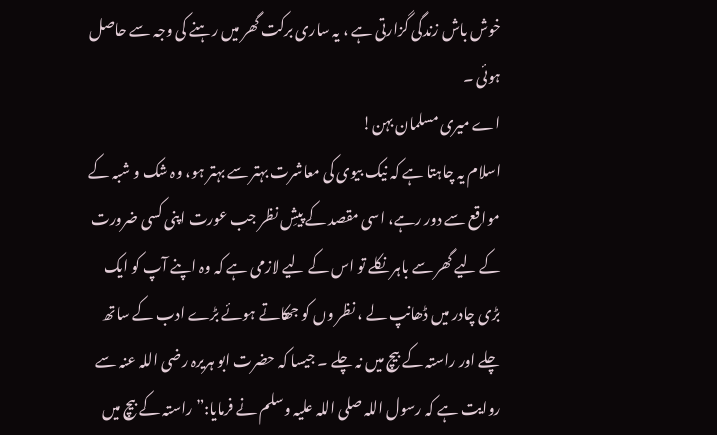خوش باش زندگی گزارتی ہے ، یہ ساری برکت گھر میں رہنے کی وجہ سے حاصل ہوئی ۔
اے میری مسلمان بہن!
اسلام یہ چاہتا ہے کہ نیک بیوی کی معاشرت بہتر سے بہتر ہو، وہ شک و شبہ کے مواقع سے دور رہے، اسی مقصد کے پیشِ نظر جب عورت اپنی کسی ضرورت کے لیے گھر سے باہر نکلے تو اس کے لیے لازمی ہے کہ وہ اپنے آپ کو ایک بڑی چادر میں ڈھانپ لے ، نظر وں کو جھکاتے ہوئے بڑے ادب کے ساتھ چلے اور راستہ کے بیچ میں نہ چلے ۔ جیسا کہ حضرت ابو ہریرہ رضی اللہ عنہ سے روایت ہے کہ رسول اللہ صلی اللہ علیہ وسلم نے فرمایا:” راستہ کے بیچ میں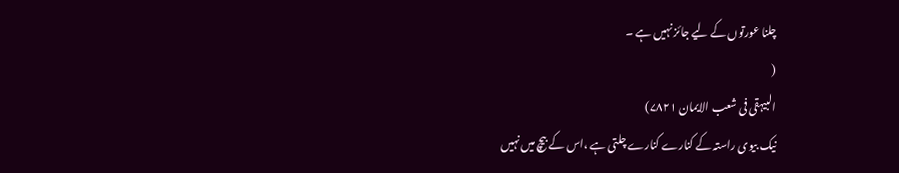چلنا عورتوں کے لیے جائز نہیں ہے ۔
(
البیہقی فی شعب الایمان ۷۸۲۱)
نیک بیوی راستہ کے کنارے کنارے چلتی ہے ،اس کے بیچ میں نہیں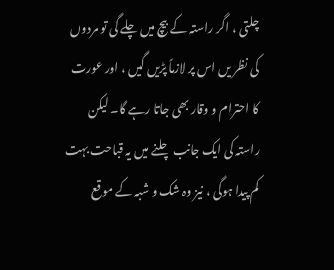چلتی ، اگر راستہ کے بیچ میں چلے گی تو مردوں کی نظر یں اس پر لازماً پڑیں گیں ، اور عورت کا احترام و وقار بھی جاتا رہے گا۔ لیکن راستہ کی ایک جانب چلنے میں یہ قباحت بہت کم پیدا ہوگی ، نیز وہ شک و شبہ کے موقع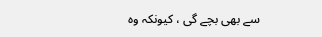سے بھی بچے گی ، کیونکہ وہ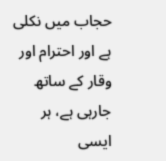حجاب میں نکلی ہے اور احترام اور وقار کے ساتھ جارہی ہے، ہر ایسی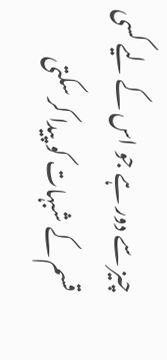چیز سے دور ہے جو اس کے لیے کسی قسم کے شبہات کو پیدا کر سکتی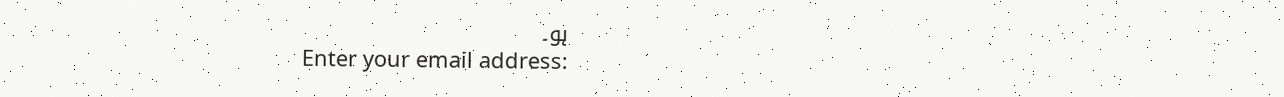ہو۔
Enter your email address: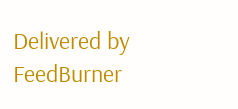Delivered by FeedBurner